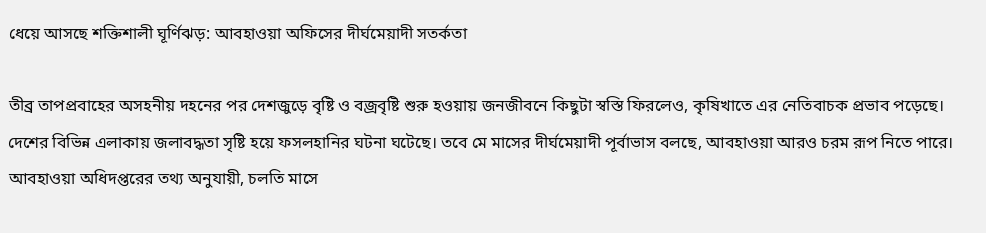ধেয়ে আসছে শক্তিশালী ঘূর্ণিঝড়: আবহাওয়া অফিসের দীর্ঘমেয়াদী সতর্কতা

তীব্র তাপপ্রবাহের অসহনীয় দহনের পর দেশজুড়ে বৃষ্টি ও বজ্রবৃষ্টি শুরু হওয়ায় জনজীবনে কিছুটা স্বস্তি ফিরলেও, কৃষিখাতে এর নেতিবাচক প্রভাব পড়েছে। দেশের বিভিন্ন এলাকায় জলাবদ্ধতা সৃষ্টি হয়ে ফসলহানির ঘটনা ঘটেছে। তবে মে মাসের দীর্ঘমেয়াদী পূর্বাভাস বলছে, আবহাওয়া আরও চরম রূপ নিতে পারে। আবহাওয়া অধিদপ্তরের তথ্য অনুযায়ী, চলতি মাসে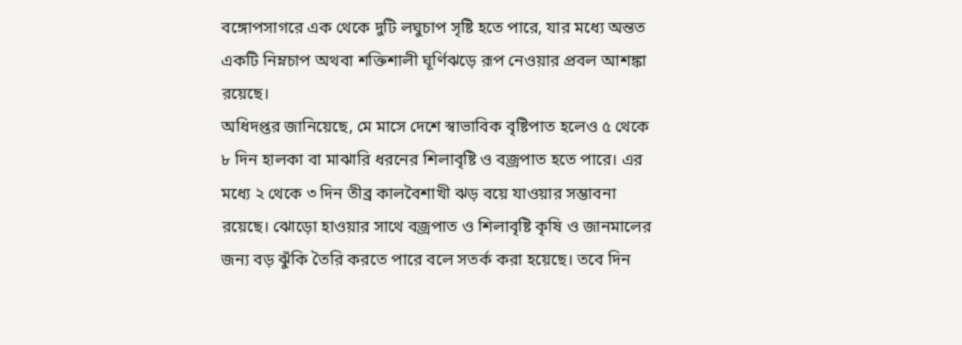বঙ্গোপসাগরে এক থেকে দুটি লঘুচাপ সৃষ্টি হতে পারে, যার মধ্যে অন্তত একটি নিম্নচাপ অথবা শক্তিশালী ঘূর্ণিঝড়ে রূপ নেওয়ার প্রবল আশঙ্কা রয়েছে।
অধিদপ্তর জানিয়েছে, মে মাসে দেশে স্বাভাবিক বৃষ্টিপাত হলেও ৫ থেকে ৮ দিন হালকা বা মাঝারি ধরনের শিলাবৃষ্টি ও বজ্রপাত হতে পারে। এর মধ্যে ২ থেকে ৩ দিন তীব্র কালবৈশাখী ঝড় বয়ে যাওয়ার সম্ভাবনা রয়েছে। ঝোড়ো হাওয়ার সাথে বজ্রপাত ও শিলাবৃষ্টি কৃষি ও জানমালের জন্য বড় ঝুঁকি তৈরি করতে পারে বলে সতর্ক করা হয়েছে। তবে দিন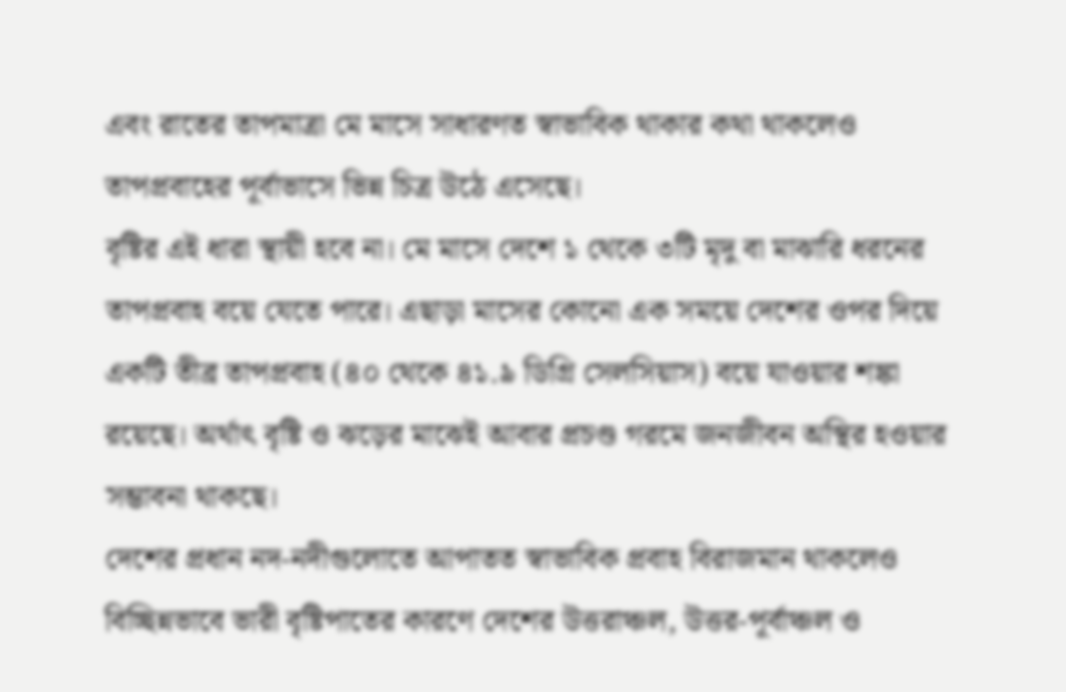এবং রাতের তাপমাত্রা মে মাসে সাধারণত স্বাভাবিক থাকার কথা থাকলেও তাপপ্রবাহের পূর্বাভাসে ভিন্ন চিত্র উঠে এসেছে।
বৃষ্টির এই ধারা স্থায়ী হবে না। মে মাসে দেশে ১ থেকে ৩টি মৃদু বা মাঝারি ধরনের তাপপ্রবাহ বয়ে যেতে পারে। এছাড়া মাসের কোনো এক সময়ে দেশের ওপর দিয়ে একটি তীব্র তাপপ্রবাহ (৪০ থেকে ৪১.৯ ডিগ্রি সেলসিয়াস) বয়ে যাওয়ার শঙ্কা রয়েছে। অর্থাৎ বৃষ্টি ও ঝড়ের মাঝেই আবার প্রচণ্ড গরমে জনজীবন অস্থির হওয়ার সম্ভাবনা থাকছে।
দেশের প্রধান নদ-নদীগুলোতে আপাতত স্বাভাবিক প্রবাহ বিরাজমান থাকলেও বিচ্ছিন্নভাবে ভারী বৃষ্টিপাতের কারণে দেশের উত্তরাঞ্চল, উত্তর-পূর্বাঞ্চল ও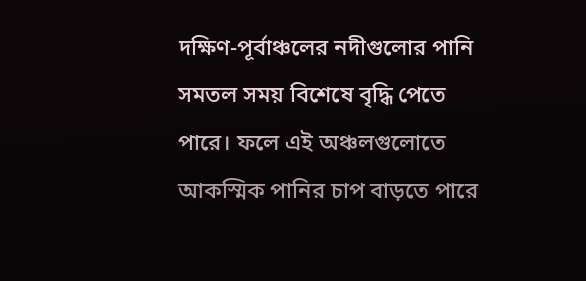দক্ষিণ-পূর্বাঞ্চলের নদীগুলোর পানি সমতল সময় বিশেষে বৃদ্ধি পেতে পারে। ফলে এই অঞ্চলগুলোতে আকস্মিক পানির চাপ বাড়তে পারে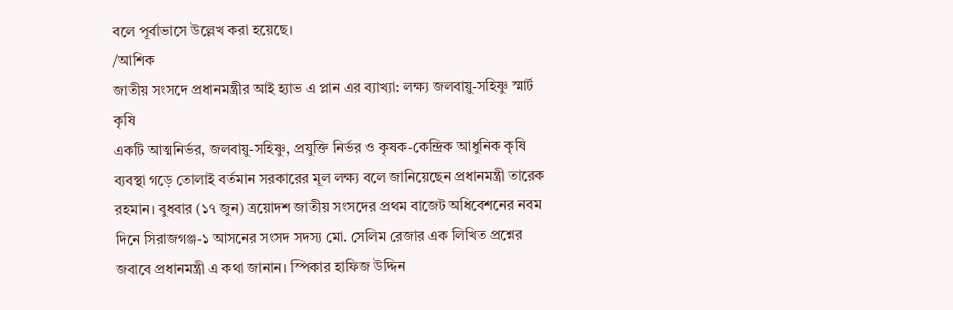বলে পূর্বাভাসে উল্লেখ করা হয়েছে।
/আশিক
জাতীয় সংসদে প্রধানমন্ত্রীর আই হ্যাভ এ প্লান এর ব্যাখ্যা: লক্ষ্য জলবায়ু-সহিষ্ণু স্মার্ট কৃষি
একটি আত্মনির্ভর, জলবায়ু-সহিষ্ণু, প্রযুক্তি নির্ভর ও কৃষক-কেন্দ্রিক আধুনিক কৃষি ব্যবস্থা গড়ে তোলাই বর্তমান সরকারের মূল লক্ষ্য বলে জানিয়েছেন প্রধানমন্ত্রী তারেক রহমান। বুধবার (১৭ জুন) ত্রয়োদশ জাতীয় সংসদের প্রথম বাজেট অধিবেশনের নবম দিনে সিরাজগঞ্জ-১ আসনের সংসদ সদস্য মো. সেলিম রেজার এক লিখিত প্রশ্নের জবাবে প্রধানমন্ত্রী এ কথা জানান। স্পিকার হাফিজ উদ্দিন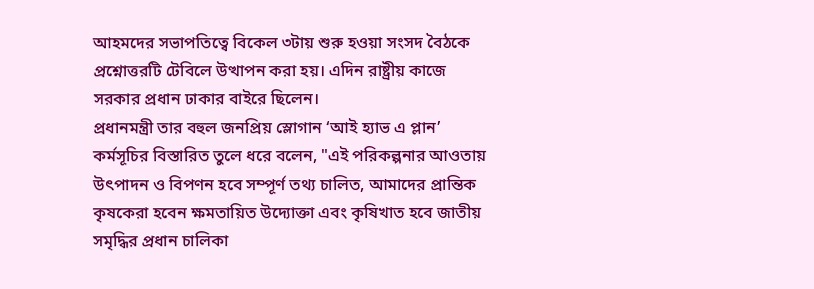আহমদের সভাপতিত্বে বিকেল ৩টায় শুরু হওয়া সংসদ বৈঠকে প্রশ্নোত্তরটি টেবিলে উত্থাপন করা হয়। এদিন রাষ্ট্রীয় কাজে সরকার প্রধান ঢাকার বাইরে ছিলেন।
প্রধানমন্ত্রী তার বহুল জনপ্রিয় স্লোগান ‘আই হ্যাভ এ প্লান’ কর্মসূচির বিস্তারিত তুলে ধরে বলেন, "এই পরিকল্পনার আওতায় উৎপাদন ও বিপণন হবে সম্পূর্ণ তথ্য চালিত, আমাদের প্রান্তিক কৃষকেরা হবেন ক্ষমতায়িত উদ্যোক্তা এবং কৃষিখাত হবে জাতীয় সমৃদ্ধির প্রধান চালিকা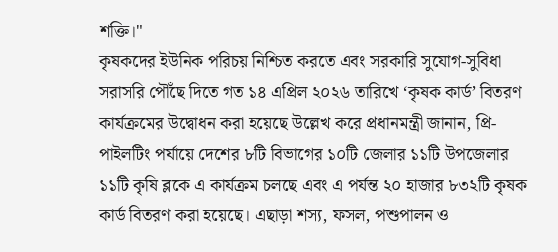শক্তি।"
কৃষকদের ইউনিক পরিচয় নিশ্চিত করতে এবং সরকারি সুযোগ-সুবিধা সরাসরি পৌঁছে দিতে গত ১৪ এপ্রিল ২০২৬ তারিখে ‘কৃষক কার্ড’ বিতরণ কার্যক্রমের উদ্বোধন করা হয়েছে উল্লেখ করে প্রধানমন্ত্রী জানান, প্রি-পাইলটিং পর্যায়ে দেশের ৮টি বিভাগের ১০টি জেলার ১১টি উপজেলার ১১টি কৃষি ব্লকে এ কার্যক্রম চলছে এবং এ পর্যন্ত ২০ হাজার ৮৩২টি কৃষক কার্ড বিতরণ করা হয়েছে। এছাড়া শস্য, ফসল, পশুপালন ও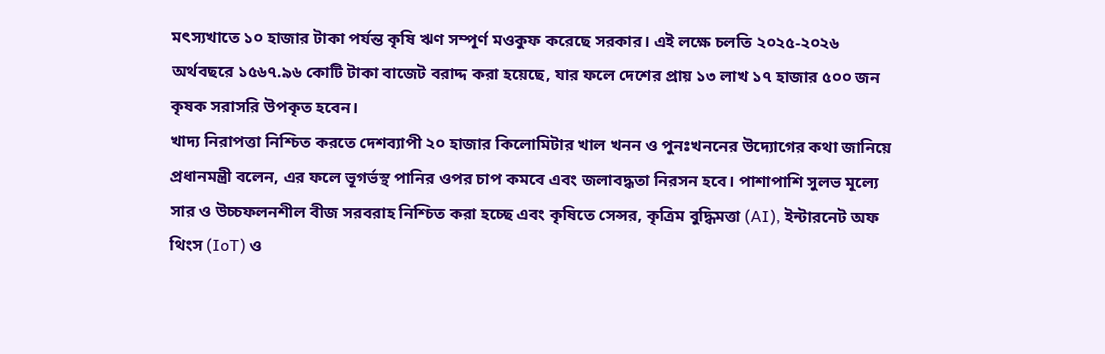মৎস্যখাতে ১০ হাজার টাকা পর্যন্ত কৃষি ঋণ সম্পূর্ণ মওকুফ করেছে সরকার। এই লক্ষে চলতি ২০২৫-২০২৬ অর্থবছরে ১৫৬৭.৯৬ কোটি টাকা বাজেট বরাদ্দ করা হয়েছে, যার ফলে দেশের প্রায় ১৩ লাখ ১৭ হাজার ৫০০ জন কৃষক সরাসরি উপকৃত হবেন।
খাদ্য নিরাপত্তা নিশ্চিত করতে দেশব্যাপী ২০ হাজার কিলোমিটার খাল খনন ও পুনঃখননের উদ্যোগের কথা জানিয়ে প্রধানমন্ত্রী বলেন, এর ফলে ভূগর্ভস্থ পানির ওপর চাপ কমবে এবং জলাবদ্ধতা নিরসন হবে। পাশাপাশি সুলভ মূল্যে সার ও উচ্চফলনশীল বীজ সরবরাহ নিশ্চিত করা হচ্ছে এবং কৃষিতে সেন্সর, কৃত্রিম বুদ্ধিমত্তা (AI), ইন্টারনেট অফ থিংস (IoT) ও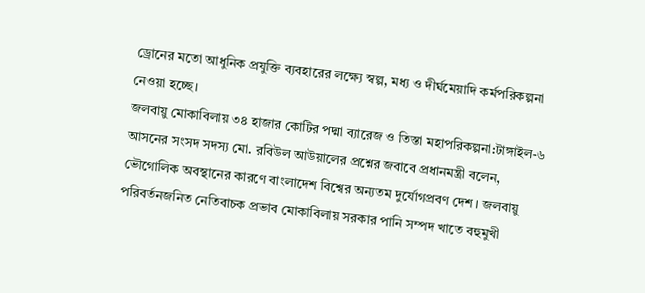ড্রোনের মতো আধুনিক প্রযুক্তি ব্যবহারের লক্ষ্যে স্বল্প, মধ্য ও দীর্ঘমেয়াদি কর্মপরিকল্পনা নেওয়া হচ্ছে।
জলবায়ু মোকাবিলায় ৩৪ হাজার কোটির পদ্মা ব্যারেজ ও তিস্তা মহাপরিকল্পনা:টাঙ্গাইল-৬ আসনের সংসদ সদস্য মো. রবিউল আউয়ালের প্রশ্নের জবাবে প্রধানমন্ত্রী বলেন, ভৌগোলিক অবস্থানের কারণে বাংলাদেশ বিশ্বের অন্যতম দুর্যোগপ্রবণ দেশ। জলবায়ু পরিবর্তনজনিত নেতিবাচক প্রভাব মোকাবিলায় সরকার পানি সম্পদ খাতে বহুমুখী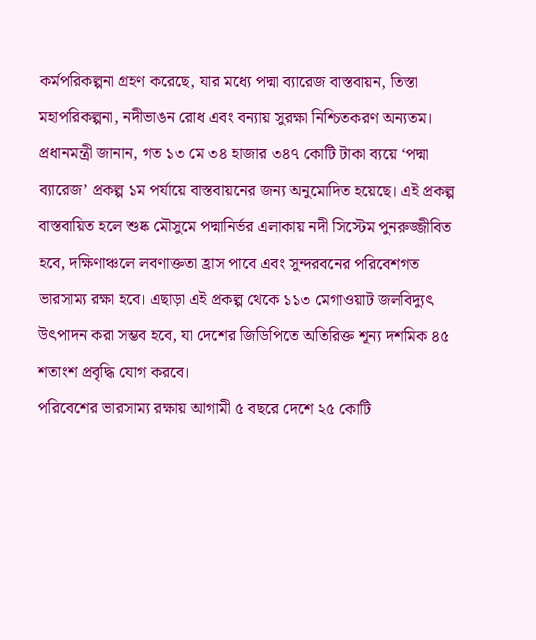কর্মপরিকল্পনা গ্রহণ করেছে, যার মধ্যে পদ্মা ব্যারেজ বাস্তবায়ন, তিস্তা মহাপরিকল্পনা, নদীভাঙন রোধ এবং বন্যায় সুরক্ষা নিশ্চিতকরণ অন্যতম।
প্রধানমন্ত্রী জানান, গত ১৩ মে ৩৪ হাজার ৩৪৭ কোটি টাকা ব্যয়ে ‘পদ্মা ব্যারেজ’ প্রকল্প ১ম পর্যায়ে বাস্তবায়নের জন্য অনুমোদিত হয়েছে। এই প্রকল্প বাস্তবায়িত হলে শুষ্ক মৌসুমে পদ্মানির্ভর এলাকায় নদী সিস্টেম পুনরুজ্জীবিত হবে, দক্ষিণাঞ্চলে লবণাক্ততা হ্রাস পাবে এবং সুন্দরবনের পরিবেশগত ভারসাম্য রক্ষা হবে। এছাড়া এই প্রকল্প থেকে ১১৩ মেগাওয়াট জলবিদ্যুৎ উৎপাদন করা সম্ভব হবে, যা দেশের জিডিপিতে অতিরিক্ত শূন্য দশমিক ৪৫ শতাংশ প্রবৃদ্ধি যোগ করবে।
পরিবেশের ভারসাম্য রক্ষায় আগামী ৫ বছরে দেশে ২৫ কোটি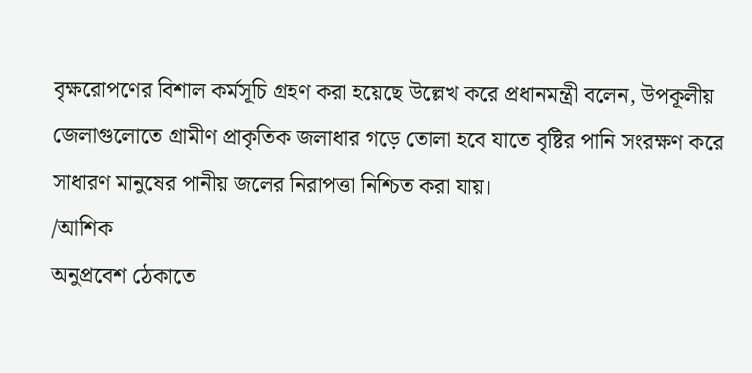বৃক্ষরোপণের বিশাল কর্মসূচি গ্রহণ করা হয়েছে উল্লেখ করে প্রধানমন্ত্রী বলেন, উপকূলীয় জেলাগুলোতে গ্রামীণ প্রাকৃতিক জলাধার গড়ে তোলা হবে যাতে বৃষ্টির পানি সংরক্ষণ করে সাধারণ মানুষের পানীয় জলের নিরাপত্তা নিশ্চিত করা যায়।
/আশিক
অনুপ্রবেশ ঠেকাতে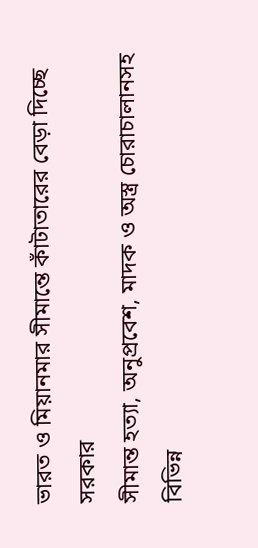ভারত ও মিয়ানমার সীমান্তে কাঁটাতারের বেড়া দিচ্ছে সরকার
সীমান্ত হত্যা, অনুপ্রবেশ, মাদক ও অস্ত্র চোরাচালানসহ বিভিন্ন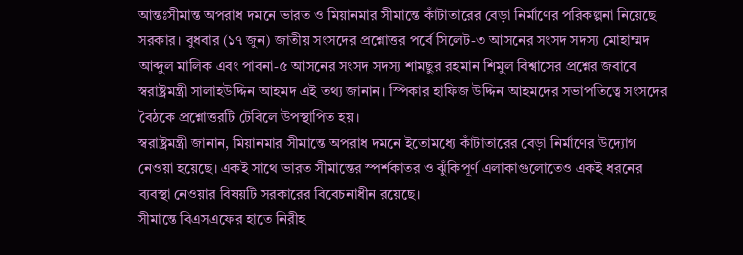আন্তঃসীমান্ত অপরাধ দমনে ভারত ও মিয়ানমার সীমান্তে কাঁটাতারের বেড়া নির্মাণের পরিকল্পনা নিয়েছে সরকার। বুধবার (১৭ জুন) জাতীয় সংসদের প্রশ্নোত্তর পর্বে সিলেট-৩ আসনের সংসদ সদস্য মোহাম্মদ আব্দুল মালিক এবং পাবনা-৫ আসনের সংসদ সদস্য শামছুর রহমান শিমুল বিশ্বাসের প্রশ্নের জবাবে স্বরাষ্ট্রমন্ত্রী সালাহউদ্দিন আহমদ এই তথ্য জানান। স্পিকার হাফিজ উদ্দিন আহমদের সভাপতিত্বে সংসদের বৈঠকে প্রশ্নোত্তরটি টেবিলে উপস্থাপিত হয়।
স্বরাষ্ট্রমন্ত্রী জানান, মিয়ানমার সীমান্তে অপরাধ দমনে ইতোমধ্যে কাঁটাতারের বেড়া নির্মাণের উদ্যোগ নেওয়া হয়েছে। একই সাথে ভারত সীমান্তের স্পর্শকাতর ও ঝুঁকিপূর্ণ এলাকাগুলোতেও একই ধরনের ব্যবস্থা নেওয়ার বিষয়টি সরকারের বিবেচনাধীন রয়েছে।
সীমান্তে বিএসএফের হাতে নিরীহ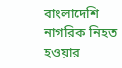বাংলাদেশি নাগরিক নিহত হওয়ার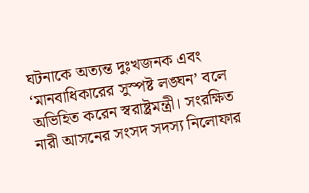ঘটনাকে অত্যন্ত দুঃখজনক এবং ‘মানবাধিকারের সুস্পষ্ট লঙ্ঘন’ বলে অভিহিত করেন স্বরাষ্ট্রমন্ত্রী। সংরক্ষিত নারী আসনের সংসদ সদস্য নিলোফার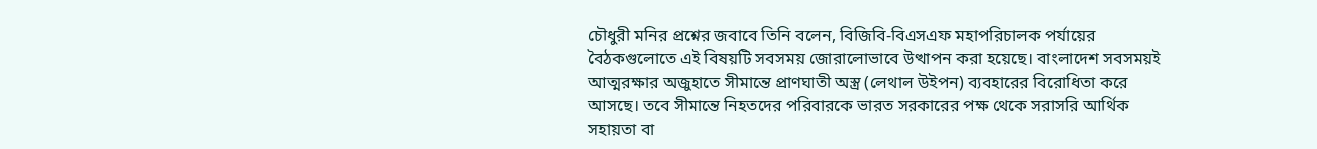চৌধুরী মনির প্রশ্নের জবাবে তিনি বলেন, বিজিবি-বিএসএফ মহাপরিচালক পর্যায়ের বৈঠকগুলোতে এই বিষয়টি সবসময় জোরালোভাবে উত্থাপন করা হয়েছে। বাংলাদেশ সবসময়ই আত্মরক্ষার অজুহাতে সীমান্তে প্রাণঘাতী অস্ত্র (লেথাল উইপন) ব্যবহারের বিরোধিতা করে আসছে। তবে সীমান্তে নিহতদের পরিবারকে ভারত সরকারের পক্ষ থেকে সরাসরি আর্থিক সহায়তা বা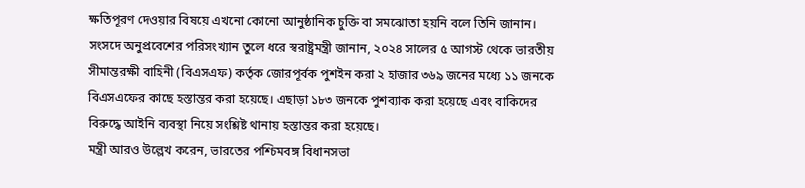ক্ষতিপূরণ দেওয়ার বিষয়ে এখনো কোনো আনুষ্ঠানিক চুক্তি বা সমঝোতা হয়নি বলে তিনি জানান।
সংসদে অনুপ্রবেশের পরিসংখ্যান তুলে ধরে স্বরাষ্ট্রমন্ত্রী জানান, ২০২৪ সালের ৫ আগস্ট থেকে ভারতীয় সীমান্তরক্ষী বাহিনী (বিএসএফ) কর্তৃক জোরপূর্বক পুশইন করা ২ হাজার ৩৬৯ জনের মধ্যে ১১ জনকে বিএসএফের কাছে হস্তান্তর করা হয়েছে। এছাড়া ১৮৩ জনকে পুশব্যাক করা হয়েছে এবং বাকিদের বিরুদ্ধে আইনি ব্যবস্থা নিয়ে সংশ্লিষ্ট থানায় হস্তান্তর করা হয়েছে।
মন্ত্রী আরও উল্লেখ করেন, ভারতের পশ্চিমবঙ্গ বিধানসভা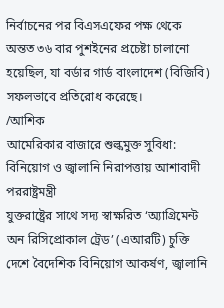নির্বাচনের পর বিএসএফের পক্ষ থেকে অন্তত ৩৬ বার পুশইনের প্রচেষ্টা চালানো হয়েছিল, যা বর্ডার গার্ড বাংলাদেশ (বিজিবি) সফলভাবে প্রতিরোধ করেছে।
/আশিক
আমেরিকার বাজারে শুল্কমুক্ত সুবিধা: বিনিয়োগ ও জ্বালানি নিরাপত্তায় আশাবাদী পররাষ্ট্রমন্ত্রী
যুক্তরাষ্ট্রের সাথে সদ্য স্বাক্ষরিত ‘অ্যাগ্রিমেন্ট অন রিসিপ্রোকাল ট্রেড’ (এআরটি) চুক্তি দেশে বৈদেশিক বিনিয়োগ আকর্ষণ, জ্বালানি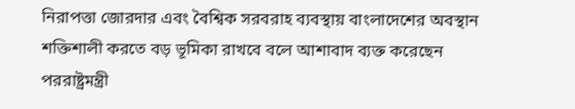নিরাপত্তা জোরদার এবং বৈশ্বিক সরবরাহ ব্যবস্থায় বাংলাদেশের অবস্থান শক্তিশালী করতে বড় ভূমিকা রাখবে বলে আশাবাদ ব্যক্ত করেছেন পররাষ্ট্রমন্ত্রী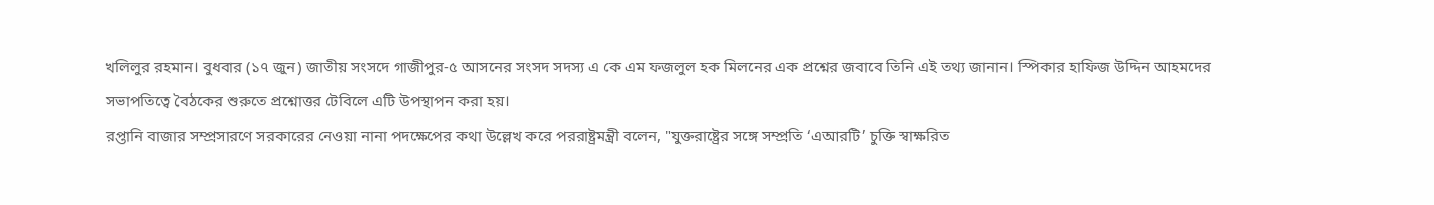খলিলুর রহমান। বুধবার (১৭ জুন) জাতীয় সংসদে গাজীপুর-৫ আসনের সংসদ সদস্য এ কে এম ফজলুল হক মিলনের এক প্রশ্নের জবাবে তিনি এই তথ্য জানান। স্পিকার হাফিজ উদ্দিন আহমদের সভাপতিত্বে বৈঠকের শুরুতে প্রশ্নোত্তর টেবিলে এটি উপস্থাপন করা হয়।
রপ্তানি বাজার সম্প্রসারণে সরকারের নেওয়া নানা পদক্ষেপের কথা উল্লেখ করে পররাষ্ট্রমন্ত্রী বলেন, "যুক্তরাষ্ট্রের সঙ্গে সম্প্রতি ‘এআরটি’ চুক্তি স্বাক্ষরিত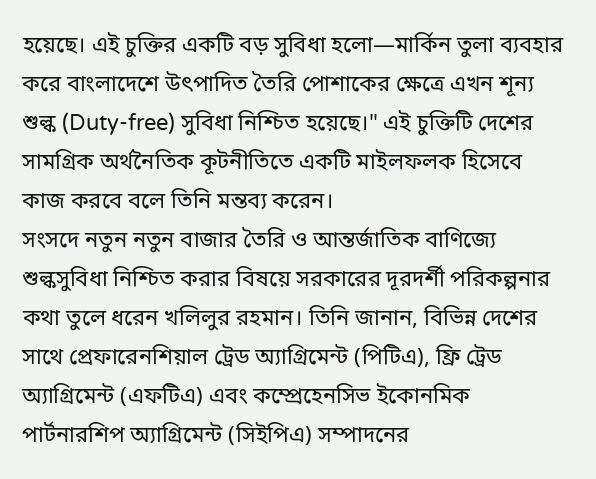হয়েছে। এই চুক্তির একটি বড় সুবিধা হলো—মার্কিন তুলা ব্যবহার করে বাংলাদেশে উৎপাদিত তৈরি পোশাকের ক্ষেত্রে এখন শূন্য শুল্ক (Duty-free) সুবিধা নিশ্চিত হয়েছে।" এই চুক্তিটি দেশের সামগ্রিক অর্থনৈতিক কূটনীতিতে একটি মাইলফলক হিসেবে কাজ করবে বলে তিনি মন্তব্য করেন।
সংসদে নতুন নতুন বাজার তৈরি ও আন্তর্জাতিক বাণিজ্যে শুল্কসুবিধা নিশ্চিত করার বিষয়ে সরকারের দূরদর্শী পরিকল্পনার কথা তুলে ধরেন খলিলুর রহমান। তিনি জানান, বিভিন্ন দেশের সাথে প্রেফারেনশিয়াল ট্রেড অ্যাগ্রিমেন্ট (পিটিএ), ফ্রি ট্রেড অ্যাগ্রিমেন্ট (এফটিএ) এবং কম্প্রেহেনসিভ ইকোনমিক পার্টনারশিপ অ্যাগ্রিমেন্ট (সিইপিএ) সম্পাদনের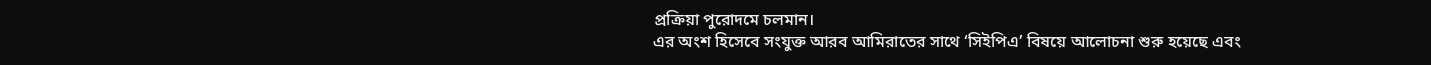প্রক্রিয়া পুরোদমে চলমান।
এর অংশ হিসেবে সংযুক্ত আরব আমিরাতের সাথে ‘সিইপিএ’ বিষয়ে আলোচনা শুরু হয়েছে এবং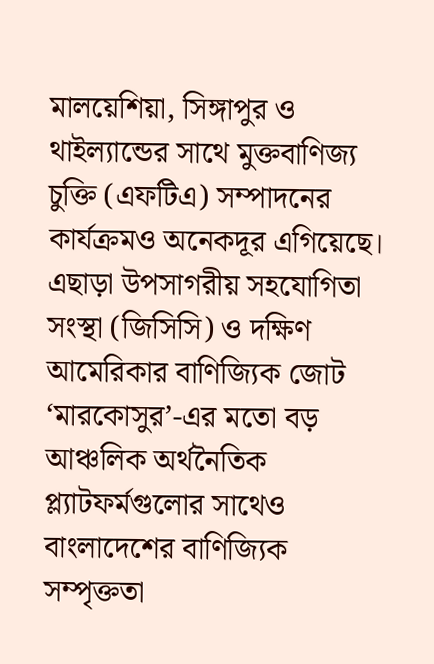মালয়েশিয়া, সিঙ্গাপুর ও থাইল্যান্ডের সাথে মুক্তবাণিজ্য চুক্তি (এফটিএ) সম্পাদনের কার্যক্রমও অনেকদূর এগিয়েছে। এছাড়া উপসাগরীয় সহযোগিতা সংস্থা (জিসিসি) ও দক্ষিণ আমেরিকার বাণিজ্যিক জোট ‘মারকোসুর’-এর মতো বড় আঞ্চলিক অর্থনৈতিক প্ল্যাটফর্মগুলোর সাথেও বাংলাদেশের বাণিজ্যিক সম্পৃক্ততা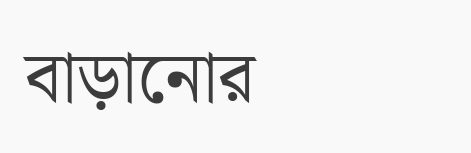বাড়ানোর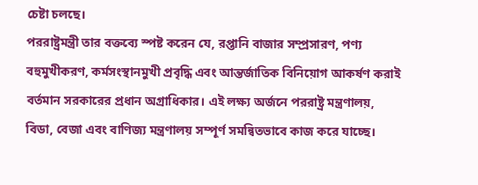চেষ্টা চলছে।
পররাষ্ট্রমন্ত্রী তার বক্তব্যে স্পষ্ট করেন যে, রপ্তানি বাজার সম্প্রসারণ, পণ্য বহুমুখীকরণ, কর্মসংস্থানমুখী প্রবৃদ্ধি এবং আন্তর্জাতিক বিনিয়োগ আকর্ষণ করাই বর্তমান সরকারের প্রধান অগ্রাধিকার। এই লক্ষ্য অর্জনে পররাষ্ট্র মন্ত্রণালয়, বিডা, বেজা এবং বাণিজ্য মন্ত্রণালয় সম্পূর্ণ সমন্বিতভাবে কাজ করে যাচ্ছে।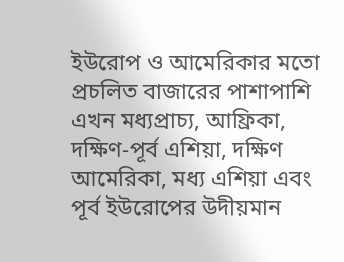ইউরোপ ও আমেরিকার মতো প্রচলিত বাজারের পাশাপাশি এখন মধ্যপ্রাচ্য, আফ্রিকা, দক্ষিণ-পূর্ব এশিয়া, দক্ষিণ আমেরিকা, মধ্য এশিয়া এবং পূর্ব ইউরোপের উদীয়মান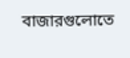বাজারগুলোতে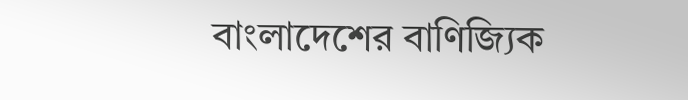বাংলাদেশের বাণিজ্যিক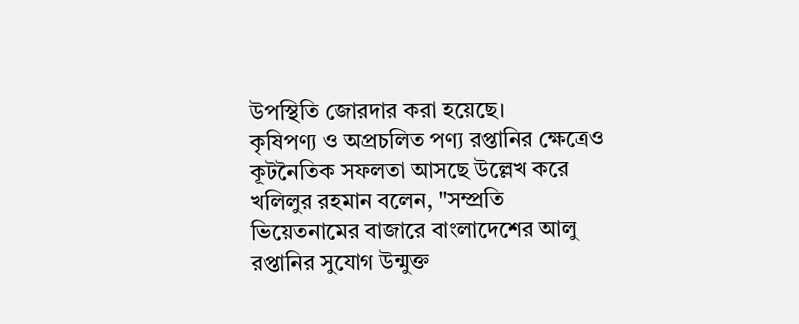উপস্থিতি জোরদার করা হয়েছে।
কৃষিপণ্য ও অপ্রচলিত পণ্য রপ্তানির ক্ষেত্রেও কূটনৈতিক সফলতা আসছে উল্লেখ করে খলিলুর রহমান বলেন, "সম্প্রতি ভিয়েতনামের বাজারে বাংলাদেশের আলু রপ্তানির সুযোগ উন্মুক্ত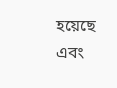হয়েছে এবং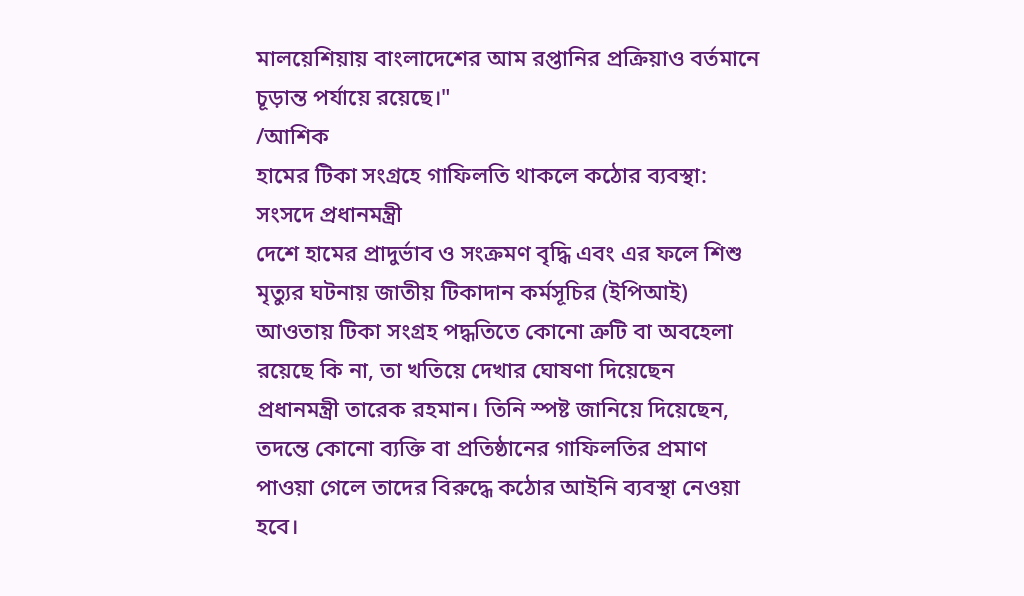মালয়েশিয়ায় বাংলাদেশের আম রপ্তানির প্রক্রিয়াও বর্তমানে চূড়ান্ত পর্যায়ে রয়েছে।"
/আশিক
হামের টিকা সংগ্রহে গাফিলতি থাকলে কঠোর ব্যবস্থা: সংসদে প্রধানমন্ত্রী
দেশে হামের প্রাদুর্ভাব ও সংক্রমণ বৃদ্ধি এবং এর ফলে শিশু মৃত্যুর ঘটনায় জাতীয় টিকাদান কর্মসূচির (ইপিআই) আওতায় টিকা সংগ্রহ পদ্ধতিতে কোনো ত্রুটি বা অবহেলা রয়েছে কি না, তা খতিয়ে দেখার ঘোষণা দিয়েছেন প্রধানমন্ত্রী তারেক রহমান। তিনি স্পষ্ট জানিয়ে দিয়েছেন, তদন্তে কোনো ব্যক্তি বা প্রতিষ্ঠানের গাফিলতির প্রমাণ পাওয়া গেলে তাদের বিরুদ্ধে কঠোর আইনি ব্যবস্থা নেওয়া হবে।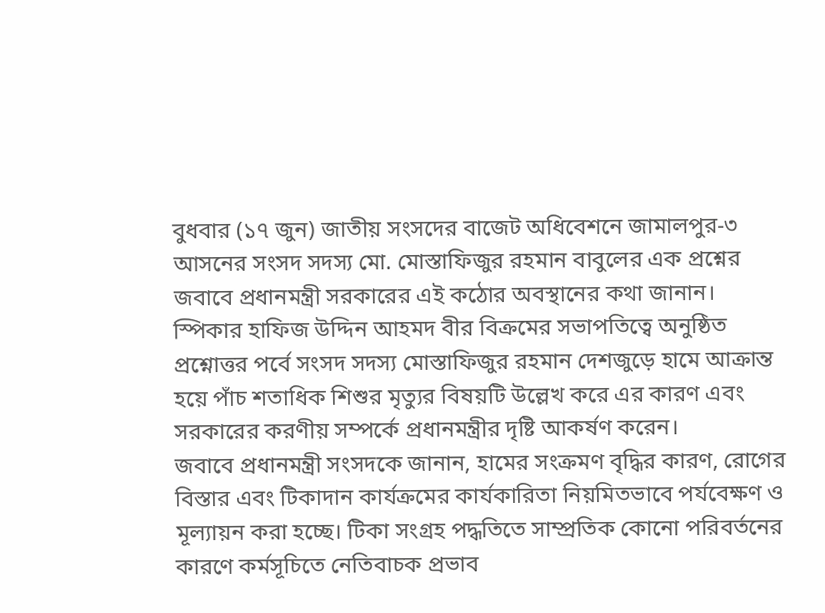বুধবার (১৭ জুন) জাতীয় সংসদের বাজেট অধিবেশনে জামালপুর-৩ আসনের সংসদ সদস্য মো. মোস্তাফিজুর রহমান বাবুলের এক প্রশ্নের জবাবে প্রধানমন্ত্রী সরকারের এই কঠোর অবস্থানের কথা জানান।
স্পিকার হাফিজ উদ্দিন আহমদ বীর বিক্রমের সভাপতিত্বে অনুষ্ঠিত প্রশ্নোত্তর পর্বে সংসদ সদস্য মোস্তাফিজুর রহমান দেশজুড়ে হামে আক্রান্ত হয়ে পাঁচ শতাধিক শিশুর মৃত্যুর বিষয়টি উল্লেখ করে এর কারণ এবং সরকারের করণীয় সম্পর্কে প্রধানমন্ত্রীর দৃষ্টি আকর্ষণ করেন।
জবাবে প্রধানমন্ত্রী সংসদকে জানান, হামের সংক্রমণ বৃদ্ধির কারণ, রোগের বিস্তার এবং টিকাদান কার্যক্রমের কার্যকারিতা নিয়মিতভাবে পর্যবেক্ষণ ও মূল্যায়ন করা হচ্ছে। টিকা সংগ্রহ পদ্ধতিতে সাম্প্রতিক কোনো পরিবর্তনের কারণে কর্মসূচিতে নেতিবাচক প্রভাব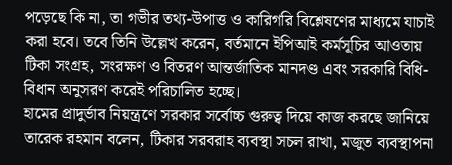পড়েছে কি না, তা গভীর তথ্য-উপাত্ত ও কারিগরি বিশ্লেষণের মাধ্যমে যাচাই করা হবে। তবে তিনি উল্লেখ করেন, বর্তমানে ইপিআই কর্মসূচির আওতায় টিকা সংগ্রহ, সংরক্ষণ ও বিতরণ আন্তর্জাতিক মানদণ্ড এবং সরকারি বিধি-বিধান অনুসরণ করেই পরিচালিত হচ্ছে।
হামের প্রাদুর্ভাব নিয়ন্ত্রণে সরকার সর্বোচ্চ গুরুত্ব দিয়ে কাজ করছে জানিয়ে তারেক রহমান বলেন, টিকার সরবরাহ ব্যবস্থা সচল রাখা, মজুত ব্যবস্থাপনা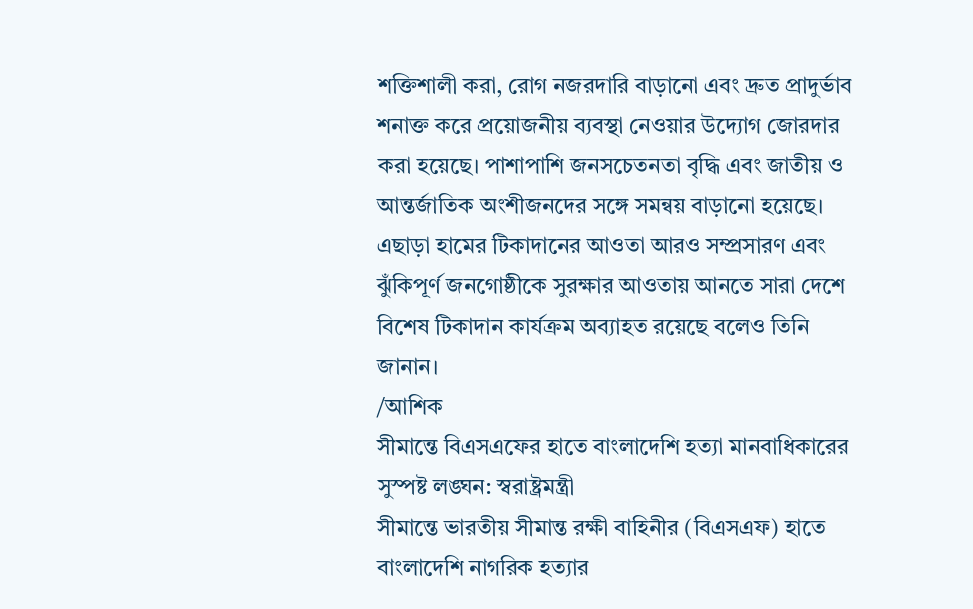শক্তিশালী করা, রোগ নজরদারি বাড়ানো এবং দ্রুত প্রাদুর্ভাব শনাক্ত করে প্রয়োজনীয় ব্যবস্থা নেওয়ার উদ্যোগ জোরদার করা হয়েছে। পাশাপাশি জনসচেতনতা বৃদ্ধি এবং জাতীয় ও আন্তর্জাতিক অংশীজনদের সঙ্গে সমন্বয় বাড়ানো হয়েছে। এছাড়া হামের টিকাদানের আওতা আরও সম্প্রসারণ এবং ঝুঁকিপূর্ণ জনগোষ্ঠীকে সুরক্ষার আওতায় আনতে সারা দেশে বিশেষ টিকাদান কার্যক্রম অব্যাহত রয়েছে বলেও তিনি জানান।
/আশিক
সীমান্তে বিএসএফের হাতে বাংলাদেশি হত্যা মানবাধিকারের সুস্পষ্ট লঙ্ঘন: স্বরাষ্ট্রমন্ত্রী
সীমান্তে ভারতীয় সীমান্ত রক্ষী বাহিনীর (বিএসএফ) হাতে বাংলাদেশি নাগরিক হত্যার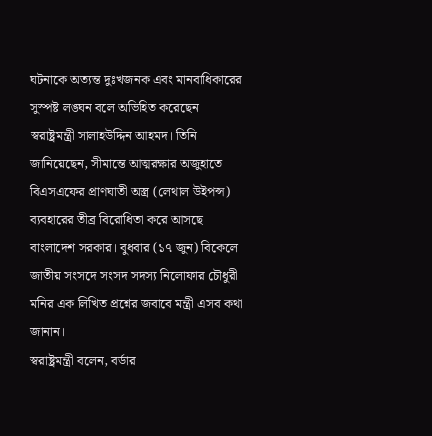ঘটনাকে অত্যন্ত দুঃখজনক এবং মানবাধিকারের সুস্পষ্ট লঙ্ঘন বলে অভিহিত করেছেন স্বরাষ্ট্রমন্ত্রী সালাহউদ্দিন আহমদ। তিনি জানিয়েছেন, সীমান্তে আত্মরক্ষার অজুহাতে বিএসএফের প্রাণঘাতী অস্ত্র (লেথাল উইপন্স) ব্যবহারের তীব্র বিরোধিতা করে আসছে বাংলাদেশ সরকার। বুধবার (১৭ জুন) বিকেলে জাতীয় সংসদে সংসদ সদস্য নিলোফার চৌধুরী মনির এক লিখিত প্রশ্নের জবাবে মন্ত্রী এসব কথা জানান।
স্বরাষ্ট্রমন্ত্রী বলেন, বর্ডার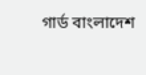গার্ড বাংলাদেশ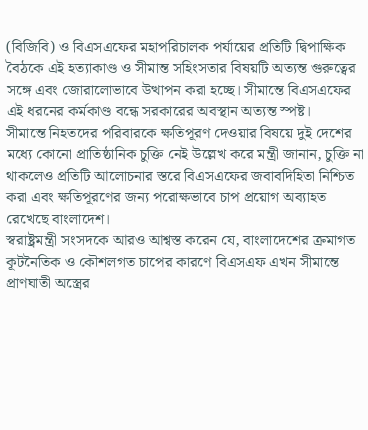(বিজিবি) ও বিএসএফের মহাপরিচালক পর্যায়ের প্রতিটি দ্বিপাক্ষিক বৈঠকে এই হত্যাকাণ্ড ও সীমান্ত সহিংসতার বিষয়টি অত্যন্ত গুরুত্বের সঙ্গে এবং জোরালোভাবে উত্থাপন করা হচ্ছে। সীমান্তে বিএসএফের এই ধরনের কর্মকাণ্ড বন্ধে সরকারের অবস্থান অত্যন্ত স্পষ্ট।
সীমান্তে নিহতদের পরিবারকে ক্ষতিপূরণ দেওয়ার বিষয়ে দুই দেশের মধ্যে কোনো প্রাতিষ্ঠানিক চুক্তি নেই উল্লেখ করে মন্ত্রী জানান, চুক্তি না থাকলেও প্রতিটি আলোচনার স্তরে বিএসএফের জবাবদিহিতা নিশ্চিত করা এবং ক্ষতিপূরণের জন্য পরোক্ষভাবে চাপ প্রয়োগ অব্যাহত রেখেছে বাংলাদেশ।
স্বরাষ্ট্রমন্ত্রী সংসদকে আরও আশ্বস্ত করেন যে, বাংলাদেশের ক্রমাগত কূটনৈতিক ও কৌশলগত চাপের কারণে বিএসএফ এখন সীমান্তে প্রাণঘাতী অস্ত্রের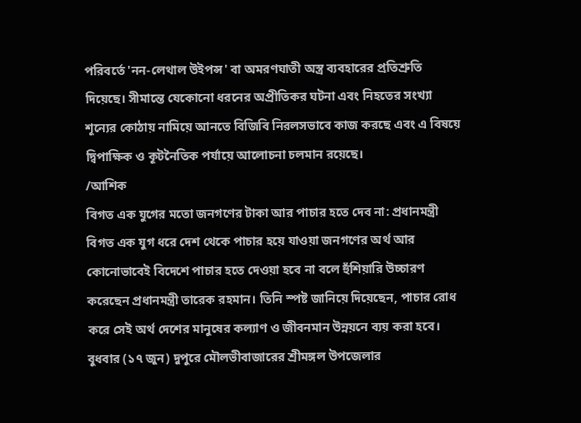পরিবর্তে 'নন-লেথাল উইপন্স' বা অমরণঘাতী অস্ত্র ব্যবহারের প্রতিশ্রুতি দিয়েছে। সীমান্তে যেকোনো ধরনের অপ্রীতিকর ঘটনা এবং নিহতের সংখ্যা শূন্যের কোঠায় নামিয়ে আনতে বিজিবি নিরলসভাবে কাজ করছে এবং এ বিষয়ে দ্বিপাক্ষিক ও কূটনৈতিক পর্যায়ে আলোচনা চলমান রয়েছে।
/আশিক
বিগত এক যুগের মতো জনগণের টাকা আর পাচার হতে দেব না: প্রধানমন্ত্রী
বিগত এক যুগ ধরে দেশ থেকে পাচার হয়ে যাওয়া জনগণের অর্থ আর কোনোভাবেই বিদেশে পাচার হতে দেওয়া হবে না বলে হুঁশিয়ারি উচ্চারণ করেছেন প্রধানমন্ত্রী তারেক রহমান। তিনি স্পষ্ট জানিয়ে দিয়েছেন, পাচার রোধ করে সেই অর্থ দেশের মানুষের কল্যাণ ও জীবনমান উন্নয়নে ব্যয় করা হবে। বুধবার (১৭ জুন) দুপুরে মৌলভীবাজারের শ্রীমঙ্গল উপজেলার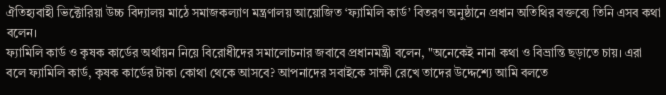ঐতিহ্যবাহী ভিক্টোরিয়া উচ্চ বিদ্যালয় মাঠে সমাজকল্যাণ মন্ত্রণালয় আয়োজিত ‘ফ্যামিলি কার্ড’ বিতরণ অনুষ্ঠানে প্রধান অতিথির বক্তব্যে তিনি এসব কথা বলেন।
ফ্যামিলি কার্ড ও কৃষক কার্ডের অর্থায়ন নিয়ে বিরোধীদের সমালোচনার জবাবে প্রধানমন্ত্রী বলেন, "অনেকেই নানা কথা ও বিভ্রান্তি ছড়াতে চায়। এরা বলে ফ্যামিলি কার্ড, কৃষক কার্ডের টাকা কোথা থেকে আসবে? আপনাদের সবাইকে সাক্ষী রেখে তাদের উদ্দেশ্যে আমি বলতে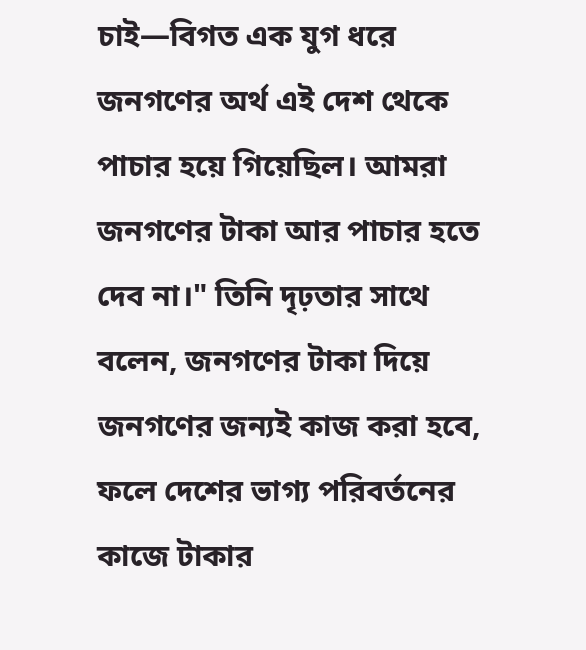চাই—বিগত এক যুগ ধরে জনগণের অর্থ এই দেশ থেকে পাচার হয়ে গিয়েছিল। আমরা জনগণের টাকা আর পাচার হতে দেব না।" তিনি দৃঢ়তার সাথে বলেন, জনগণের টাকা দিয়ে জনগণের জন্যই কাজ করা হবে, ফলে দেশের ভাগ্য পরিবর্তনের কাজে টাকার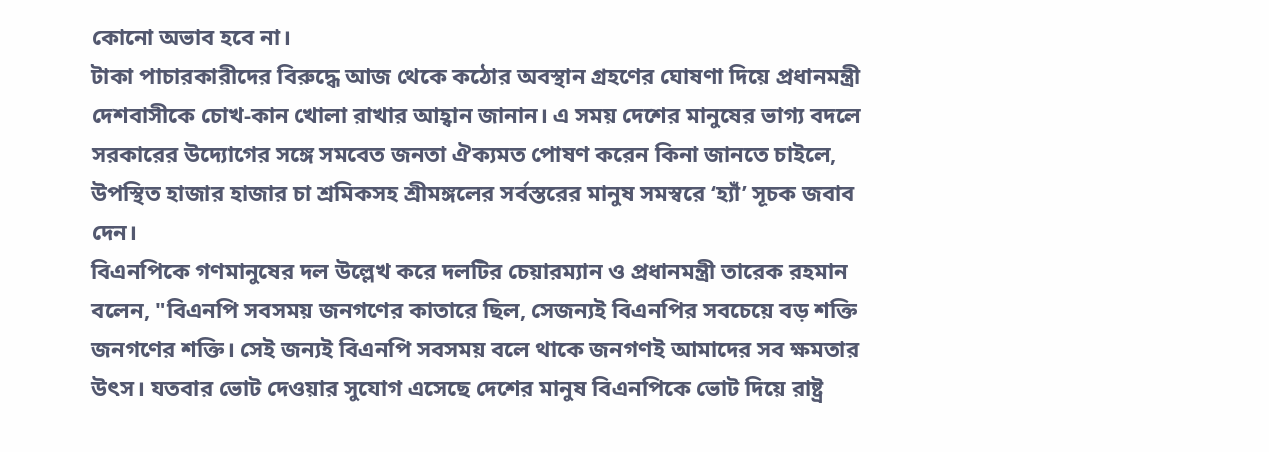কোনো অভাব হবে না।
টাকা পাচারকারীদের বিরুদ্ধে আজ থেকে কঠোর অবস্থান গ্রহণের ঘোষণা দিয়ে প্রধানমন্ত্রী দেশবাসীকে চোখ-কান খোলা রাখার আহ্বান জানান। এ সময় দেশের মানুষের ভাগ্য বদলে সরকারের উদ্যোগের সঙ্গে সমবেত জনতা ঐক্যমত পোষণ করেন কিনা জানতে চাইলে, উপস্থিত হাজার হাজার চা শ্রমিকসহ শ্রীমঙ্গলের সর্বস্তরের মানুষ সমস্বরে ‘হ্যাঁ’ সূচক জবাব দেন।
বিএনপিকে গণমানুষের দল উল্লেখ করে দলটির চেয়ারম্যান ও প্রধানমন্ত্রী তারেক রহমান বলেন, "বিএনপি সবসময় জনগণের কাতারে ছিল, সেজন্যই বিএনপির সবচেয়ে বড় শক্তি জনগণের শক্তি। সেই জন্যই বিএনপি সবসময় বলে থাকে জনগণই আমাদের সব ক্ষমতার উৎস। যতবার ভোট দেওয়ার সুযোগ এসেছে দেশের মানুষ বিএনপিকে ভোট দিয়ে রাষ্ট্র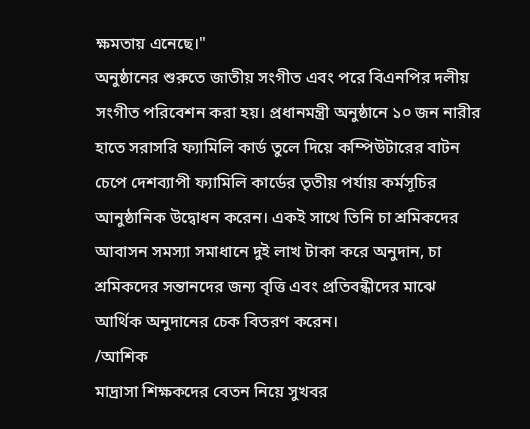ক্ষমতায় এনেছে।"
অনুষ্ঠানের শুরুতে জাতীয় সংগীত এবং পরে বিএনপির দলীয় সংগীত পরিবেশন করা হয়। প্রধানমন্ত্রী অনুষ্ঠানে ১০ জন নারীর হাতে সরাসরি ফ্যামিলি কার্ড তুলে দিয়ে কম্পিউটারের বাটন চেপে দেশব্যাপী ফ্যামিলি কার্ডের তৃতীয় পর্যায় কর্মসূচির আনুষ্ঠানিক উদ্বোধন করেন। একই সাথে তিনি চা শ্রমিকদের আবাসন সমস্যা সমাধানে দুই লাখ টাকা করে অনুদান, চা শ্রমিকদের সন্তানদের জন্য বৃত্তি এবং প্রতিবন্ধীদের মাঝে আর্থিক অনুদানের চেক বিতরণ করেন।
/আশিক
মাদ্রাসা শিক্ষকদের বেতন নিয়ে সুখবর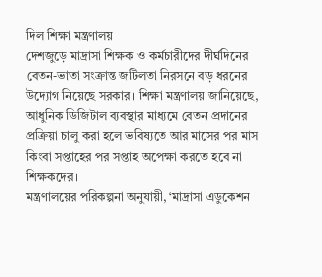দিল শিক্ষা মন্ত্রণালয়
দেশজুড়ে মাদ্রাসা শিক্ষক ও কর্মচারীদের দীর্ঘদিনের বেতন-ভাতা সংক্রান্ত জটিলতা নিরসনে বড় ধরনের উদ্যোগ নিয়েছে সরকার। শিক্ষা মন্ত্রণালয় জানিয়েছে, আধুনিক ডিজিটাল ব্যবস্থার মাধ্যমে বেতন প্রদানের প্রক্রিয়া চালু করা হলে ভবিষ্যতে আর মাসের পর মাস কিংবা সপ্তাহের পর সপ্তাহ অপেক্ষা করতে হবে না শিক্ষকদের।
মন্ত্রণালয়ের পরিকল্পনা অনুযায়ী, ‘মাদ্রাসা এডুকেশন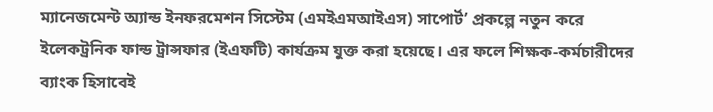ম্যানেজমেন্ট অ্যান্ড ইনফরমেশন সিস্টেম (এমইএমআইএস) সাপোর্ট’ প্রকল্পে নতুন করে ইলেকট্রনিক ফান্ড ট্রান্সফার (ইএফটি) কার্যক্রম যুক্ত করা হয়েছে। এর ফলে শিক্ষক-কর্মচারীদের ব্যাংক হিসাবেই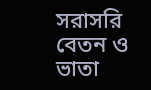সরাসরি বেতন ও ভাতা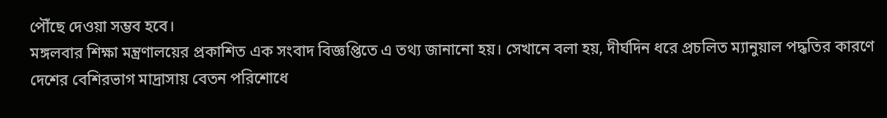পৌঁছে দেওয়া সম্ভব হবে।
মঙ্গলবার শিক্ষা মন্ত্রণালয়ের প্রকাশিত এক সংবাদ বিজ্ঞপ্তিতে এ তথ্য জানানো হয়। সেখানে বলা হয়, দীর্ঘদিন ধরে প্রচলিত ম্যানুয়াল পদ্ধতির কারণে দেশের বেশিরভাগ মাদ্রাসায় বেতন পরিশোধে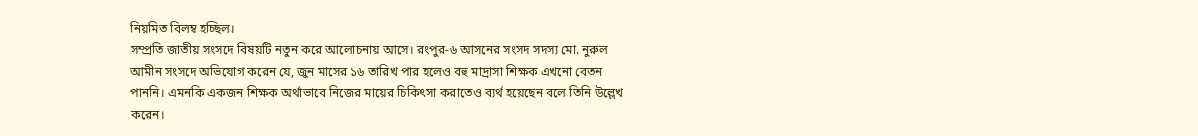নিয়মিত বিলম্ব হচ্ছিল।
সম্প্রতি জাতীয় সংসদে বিষয়টি নতুন করে আলোচনায় আসে। রংপুর-৬ আসনের সংসদ সদস্য মো. নুরুল আমীন সংসদে অভিযোগ করেন যে, জুন মাসের ১৬ তারিখ পার হলেও বহু মাদ্রাসা শিক্ষক এখনো বেতন পাননি। এমনকি একজন শিক্ষক অর্থাভাবে নিজের মায়ের চিকিৎসা করাতেও ব্যর্থ হয়েছেন বলে তিনি উল্লেখ করেন।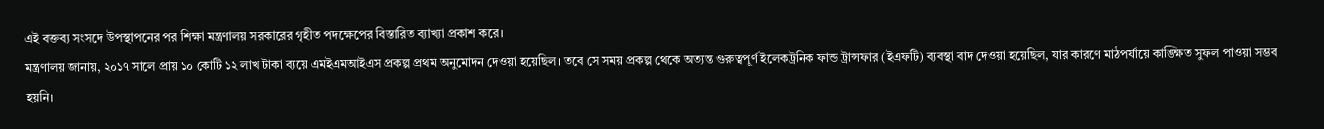এই বক্তব্য সংসদে উপস্থাপনের পর শিক্ষা মন্ত্রণালয় সরকারের গৃহীত পদক্ষেপের বিস্তারিত ব্যাখ্যা প্রকাশ করে।
মন্ত্রণালয় জানায়, ২০১৭ সালে প্রায় ১০ কোটি ১২ লাখ টাকা ব্যয়ে এমইএমআইএস প্রকল্প প্রথম অনুমোদন দেওয়া হয়েছিল। তবে সে সময় প্রকল্প থেকে অত্যন্ত গুরুত্বপূর্ণ ইলেকট্রনিক ফান্ড ট্রান্সফার (ইএফটি) ব্যবস্থা বাদ দেওয়া হয়েছিল, যার কারণে মাঠপর্যায়ে কাঙ্ক্ষিত সুফল পাওয়া সম্ভব হয়নি।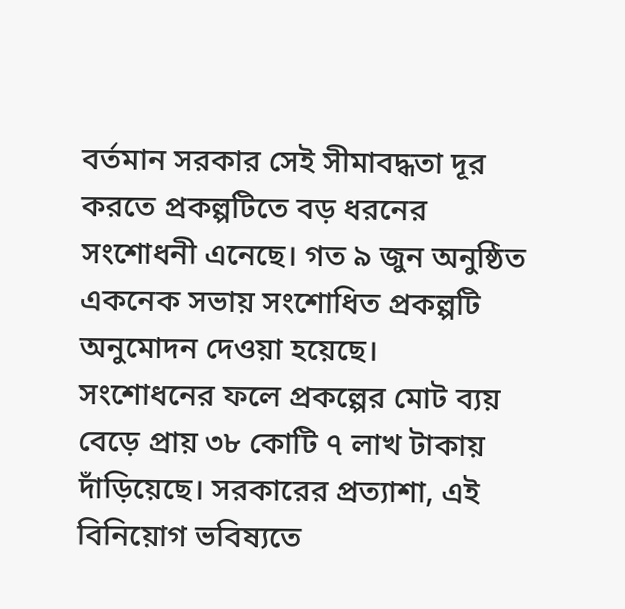বর্তমান সরকার সেই সীমাবদ্ধতা দূর করতে প্রকল্পটিতে বড় ধরনের সংশোধনী এনেছে। গত ৯ জুন অনুষ্ঠিত একনেক সভায় সংশোধিত প্রকল্পটি অনুমোদন দেওয়া হয়েছে।
সংশোধনের ফলে প্রকল্পের মোট ব্যয় বেড়ে প্রায় ৩৮ কোটি ৭ লাখ টাকায় দাঁড়িয়েছে। সরকারের প্রত্যাশা, এই বিনিয়োগ ভবিষ্যতে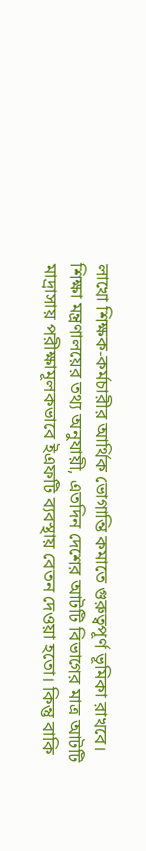লাখো শিক্ষক-কর্মচারীর আর্থিক ভোগান্তি কমাতে গুরুত্বপূর্ণ ভূমিকা রাখবে।
শিক্ষা মন্ত্রণালয়ের তথ্য অনুযায়ী, এতদিন দেশের আটটি বিভাগের মাত্র আটটি মাদ্রাসায় পরীক্ষামূলকভাবে ইএফটি ব্যবস্থায় বেতন দেওয়া হতো। কিন্তু বাকি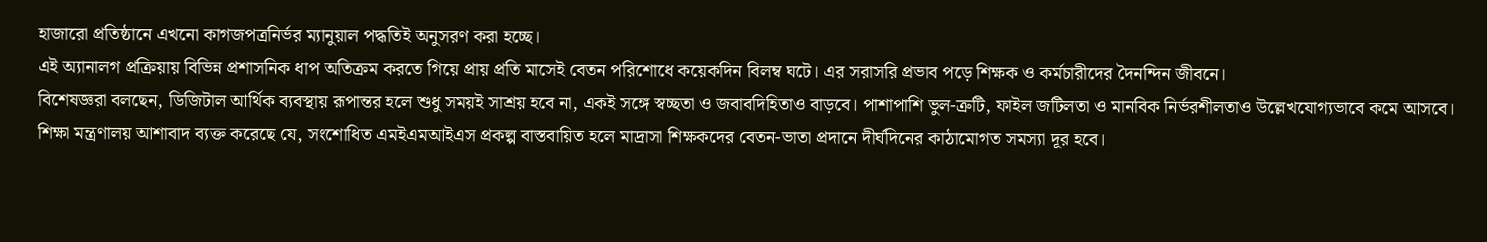হাজারো প্রতিষ্ঠানে এখনো কাগজপত্রনির্ভর ম্যানুয়াল পদ্ধতিই অনুসরণ করা হচ্ছে।
এই অ্যানালগ প্রক্রিয়ায় বিভিন্ন প্রশাসনিক ধাপ অতিক্রম করতে গিয়ে প্রায় প্রতি মাসেই বেতন পরিশোধে কয়েকদিন বিলম্ব ঘটে। এর সরাসরি প্রভাব পড়ে শিক্ষক ও কর্মচারীদের দৈনন্দিন জীবনে।
বিশেষজ্ঞরা বলছেন, ডিজিটাল আর্থিক ব্যবস্থায় রূপান্তর হলে শুধু সময়ই সাশ্রয় হবে না, একই সঙ্গে স্বচ্ছতা ও জবাবদিহিতাও বাড়বে। পাশাপাশি ভুল-ত্রুটি, ফাইল জটিলতা ও মানবিক নির্ভরশীলতাও উল্লেখযোগ্যভাবে কমে আসবে।
শিক্ষা মন্ত্রণালয় আশাবাদ ব্যক্ত করেছে যে, সংশোধিত এমইএমআইএস প্রকল্প বাস্তবায়িত হলে মাদ্রাসা শিক্ষকদের বেতন-ভাতা প্রদানে দীর্ঘদিনের কাঠামোগত সমস্যা দূর হবে।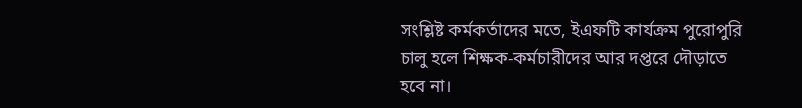সংশ্লিষ্ট কর্মকর্তাদের মতে, ইএফটি কার্যক্রম পুরোপুরি চালু হলে শিক্ষক-কর্মচারীদের আর দপ্তরে দৌড়াতে হবে না।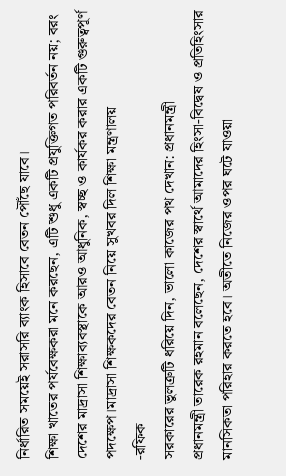নির্ধারিত সময়েই সরাসরি ব্যাংক হিসাবে বেতন পৌঁছে যাবে।
শিক্ষা খাতের পর্যবেক্ষকরা মনে করছেন, এটি শুধু একটি প্রযুক্তিগত পরিবর্তন নয়; বরং দেশের মাদ্রাসা শিক্ষাব্যবস্থাকে আরও আধুনিক, স্বচ্ছ ও কার্যকর করার একটি গুরুত্বপূর্ণ পদক্ষেপ।মাদ্রাসা শিক্ষকদের বেতন নিয়ে সুখবর দিল শিক্ষা মন্ত্রণালয়
-রফিক
সরকারের ভুলত্রুটি ধরিয়ে দিন, ভালো কাজের পথ দেখান: প্রধানমন্ত্রী
প্রধানমন্ত্রী তারেক রহমান বলেছেন, দেশের স্বার্থে আমাদের হিংসা-বিদ্বেষ ও প্রতিহিংসার মানসিকতা পরিহার করতে হবে। অতীতে নিজের ওপর ঘটে যাওয়া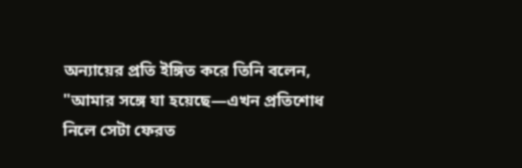অন্যায়ের প্রতি ইঙ্গিত করে তিনি বলেন, "আমার সঙ্গে যা হয়েছে—এখন প্রতিশোধ নিলে সেটা ফেরত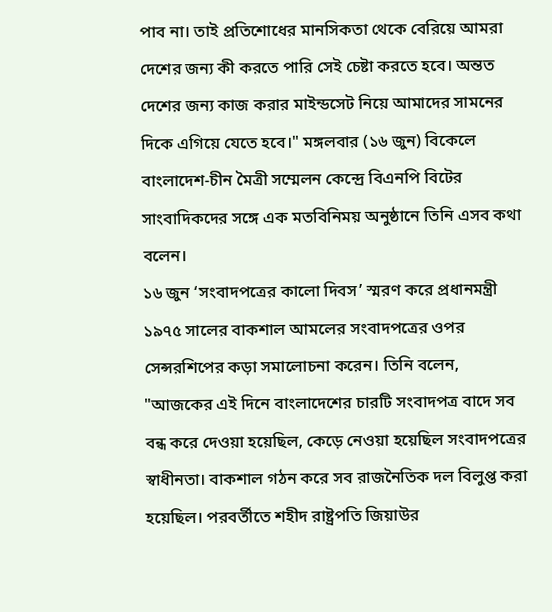পাব না। তাই প্রতিশোধের মানসিকতা থেকে বেরিয়ে আমরা দেশের জন্য কী করতে পারি সেই চেষ্টা করতে হবে। অন্তত দেশের জন্য কাজ করার মাইন্ডসেট নিয়ে আমাদের সামনের দিকে এগিয়ে যেতে হবে।" মঙ্গলবার (১৬ জুন) বিকেলে বাংলাদেশ-চীন মৈত্রী সম্মেলন কেন্দ্রে বিএনপি বিটের সাংবাদিকদের সঙ্গে এক মতবিনিময় অনুষ্ঠানে তিনি এসব কথা বলেন।
১৬ জুন ‘সংবাদপত্রের কালো দিবস’ স্মরণ করে প্রধানমন্ত্রী ১৯৭৫ সালের বাকশাল আমলের সংবাদপত্রের ওপর সেন্সরশিপের কড়া সমালোচনা করেন। তিনি বলেন, "আজকের এই দিনে বাংলাদেশের চারটি সংবাদপত্র বাদে সব বন্ধ করে দেওয়া হয়েছিল, কেড়ে নেওয়া হয়েছিল সংবাদপত্রের স্বাধীনতা। বাকশাল গঠন করে সব রাজনৈতিক দল বিলুপ্ত করা হয়েছিল। পরবর্তীতে শহীদ রাষ্ট্রপতি জিয়াউর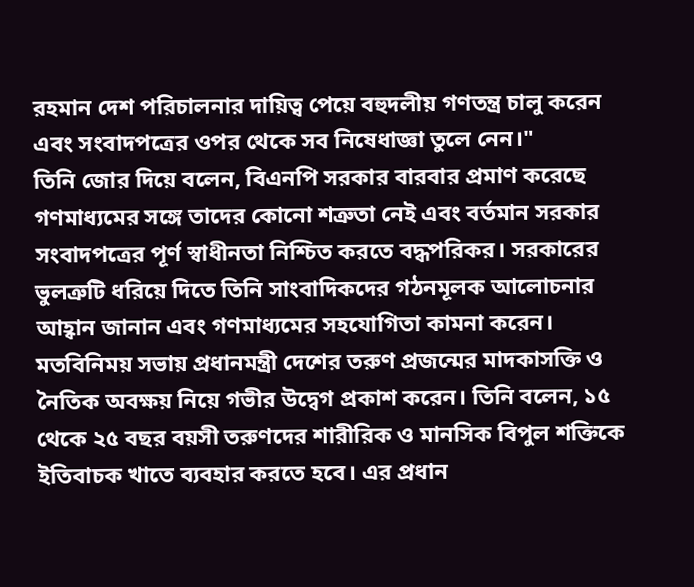রহমান দেশ পরিচালনার দায়িত্ব পেয়ে বহুদলীয় গণতন্ত্র চালু করেন এবং সংবাদপত্রের ওপর থেকে সব নিষেধাজ্ঞা তুলে নেন।"
তিনি জোর দিয়ে বলেন, বিএনপি সরকার বারবার প্রমাণ করেছে গণমাধ্যমের সঙ্গে তাদের কোনো শত্রুতা নেই এবং বর্তমান সরকার সংবাদপত্রের পূর্ণ স্বাধীনতা নিশ্চিত করতে বদ্ধপরিকর। সরকারের ভুলত্রুটি ধরিয়ে দিতে তিনি সাংবাদিকদের গঠনমূলক আলোচনার আহ্বান জানান এবং গণমাধ্যমের সহযোগিতা কামনা করেন।
মতবিনিময় সভায় প্রধানমন্ত্রী দেশের তরুণ প্রজন্মের মাদকাসক্তি ও নৈতিক অবক্ষয় নিয়ে গভীর উদ্বেগ প্রকাশ করেন। তিনি বলেন, ১৫ থেকে ২৫ বছর বয়সী তরুণদের শারীরিক ও মানসিক বিপুল শক্তিকে ইতিবাচক খাতে ব্যবহার করতে হবে। এর প্রধান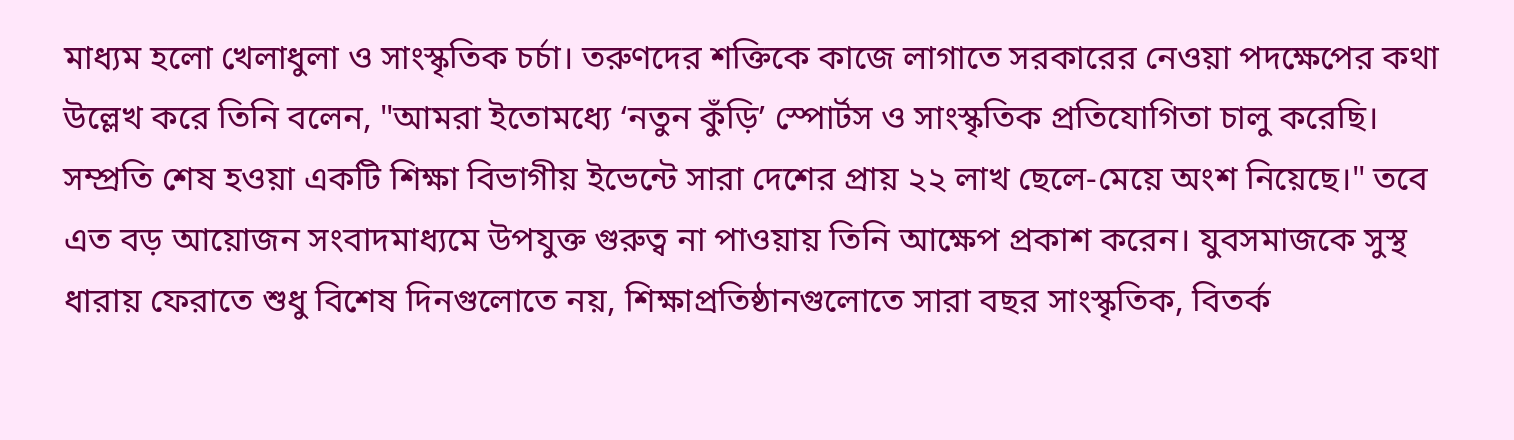মাধ্যম হলো খেলাধুলা ও সাংস্কৃতিক চর্চা। তরুণদের শক্তিকে কাজে লাগাতে সরকারের নেওয়া পদক্ষেপের কথা উল্লেখ করে তিনি বলেন, "আমরা ইতোমধ্যে ‘নতুন কুঁড়ি’ স্পোর্টস ও সাংস্কৃতিক প্রতিযোগিতা চালু করেছি।
সম্প্রতি শেষ হওয়া একটি শিক্ষা বিভাগীয় ইভেন্টে সারা দেশের প্রায় ২২ লাখ ছেলে-মেয়ে অংশ নিয়েছে।" তবে এত বড় আয়োজন সংবাদমাধ্যমে উপযুক্ত গুরুত্ব না পাওয়ায় তিনি আক্ষেপ প্রকাশ করেন। যুবসমাজকে সুস্থ ধারায় ফেরাতে শুধু বিশেষ দিনগুলোতে নয়, শিক্ষাপ্রতিষ্ঠানগুলোতে সারা বছর সাংস্কৃতিক, বিতর্ক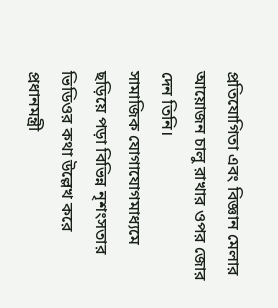প্রতিযোগিতা এবং বিজ্ঞান মেলার আয়োজন চালু রাখার ওপর জোর দেন তিনি।
সামাজিক যোগাযোগমাধ্যমে ছড়িয়ে পড়া বিভিন্ন নৃশংসতার ভিডিওর কথা উল্লেখ করে প্রধানমন্ত্রী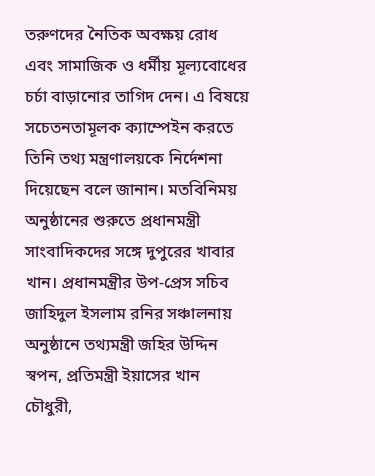তরুণদের নৈতিক অবক্ষয় রোধ এবং সামাজিক ও ধর্মীয় মূল্যবোধের চর্চা বাড়ানোর তাগিদ দেন। এ বিষয়ে সচেতনতামূলক ক্যাম্পেইন করতে তিনি তথ্য মন্ত্রণালয়কে নির্দেশনা দিয়েছেন বলে জানান। মতবিনিময় অনুষ্ঠানের শুরুতে প্রধানমন্ত্রী সাংবাদিকদের সঙ্গে দুপুরের খাবার খান। প্রধানমন্ত্রীর উপ-প্রেস সচিব জাহিদুল ইসলাম রনির সঞ্চালনায় অনুষ্ঠানে তথ্যমন্ত্রী জহির উদ্দিন স্বপন, প্রতিমন্ত্রী ইয়াসের খান চৌধুরী,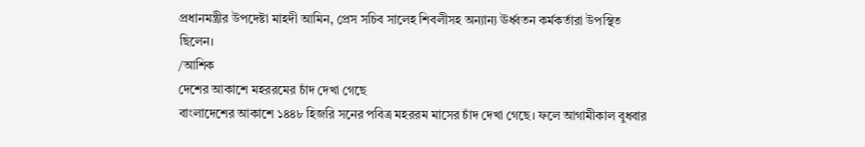প্রধানমন্ত্রীর উপদেষ্টা মাহদী আমিন, প্রেস সচিব সালেহ শিবলীসহ অন্যান্য ঊর্ধ্বতন কর্মকর্তারা উপস্থিত ছিলেন।
/আশিক
দেশের আকাশে মহররমের চাঁদ দেখা গেছে
বাংলাদেশের আকাশে ১৪৪৮ হিজরি সনের পবিত্র মহররম মাসের চাঁদ দেখা গেছে। ফলে আগামীকাল বুধবার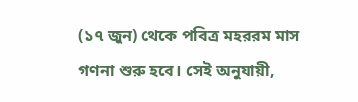(১৭ জুন) থেকে পবিত্র মহররম মাস গণনা শুরু হবে। সেই অনুযায়ী,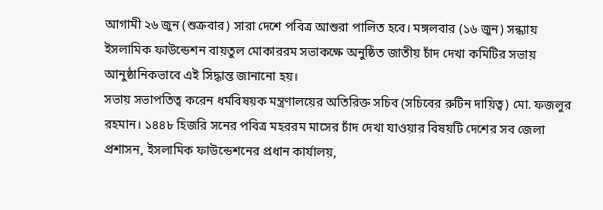আগামী ২৬ জুন (শুক্রবার) সারা দেশে পবিত্র আশুরা পালিত হবে। মঙ্গলবার (১৬ জুন) সন্ধ্যায় ইসলামিক ফাউন্ডেশন বায়তুল মোকাররম সভাকক্ষে অনুষ্ঠিত জাতীয় চাঁদ দেখা কমিটির সভায় আনুষ্ঠানিকভাবে এই সিদ্ধান্ত জানানো হয়।
সভায় সভাপতিত্ব করেন ধর্মবিষয়ক মন্ত্রণালয়ের অতিরিক্ত সচিব (সচিবের রুটিন দায়িত্ব) মো. ফজলুর রহমান। ১৪৪৮ হিজরি সনের পবিত্র মহররম মাসের চাঁদ দেখা যাওয়ার বিষয়টি দেশের সব জেলা প্রশাসন, ইসলামিক ফাউন্ডেশনের প্রধান কার্যালয়,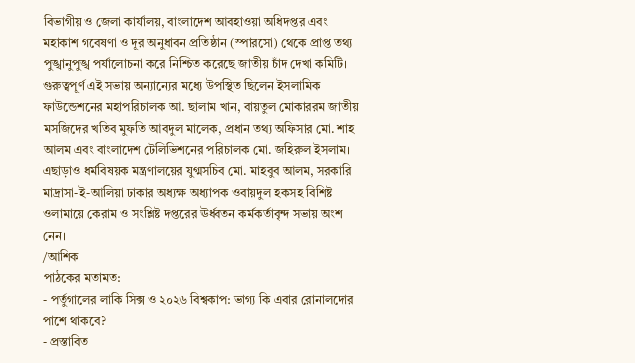বিভাগীয় ও জেলা কার্যালয়, বাংলাদেশ আবহাওয়া অধিদপ্তর এবং মহাকাশ গবেষণা ও দূর অনুধাবন প্রতিষ্ঠান (স্পারসো) থেকে প্রাপ্ত তথ্য পুঙ্খানুপুঙ্খ পর্যালোচনা করে নিশ্চিত করেছে জাতীয় চাঁদ দেখা কমিটি।
গুরুত্বপূর্ণ এই সভায় অন্যান্যের মধ্যে উপস্থিত ছিলেন ইসলামিক ফাউন্ডেশনের মহাপরিচালক আ. ছালাম খান, বায়তুল মোকাররম জাতীয় মসজিদের খতিব মুফতি আবদুল মালেক, প্রধান তথ্য অফিসার মো. শাহ আলম এবং বাংলাদেশ টেলিভিশনের পরিচালক মো. জহিরুল ইসলাম। এছাড়াও ধর্মবিষয়ক মন্ত্রণালয়ের যুগ্মসচিব মো. মাহবুব আলম, সরকারি মাদ্রাসা-ই-আলিয়া ঢাকার অধ্যক্ষ অধ্যাপক ওবায়দুল হকসহ বিশিষ্ট ওলামায়ে কেরাম ও সংশ্লিষ্ট দপ্তরের ঊর্ধ্বতন কর্মকর্তাবৃন্দ সভায় অংশ নেন।
/আশিক
পাঠকের মতামত:
- পর্তুগালের লাকি সিক্স ও ২০২৬ বিশ্বকাপ: ভাগ্য কি এবার রোনালদোর পাশে থাকবে?
- প্রস্তাবিত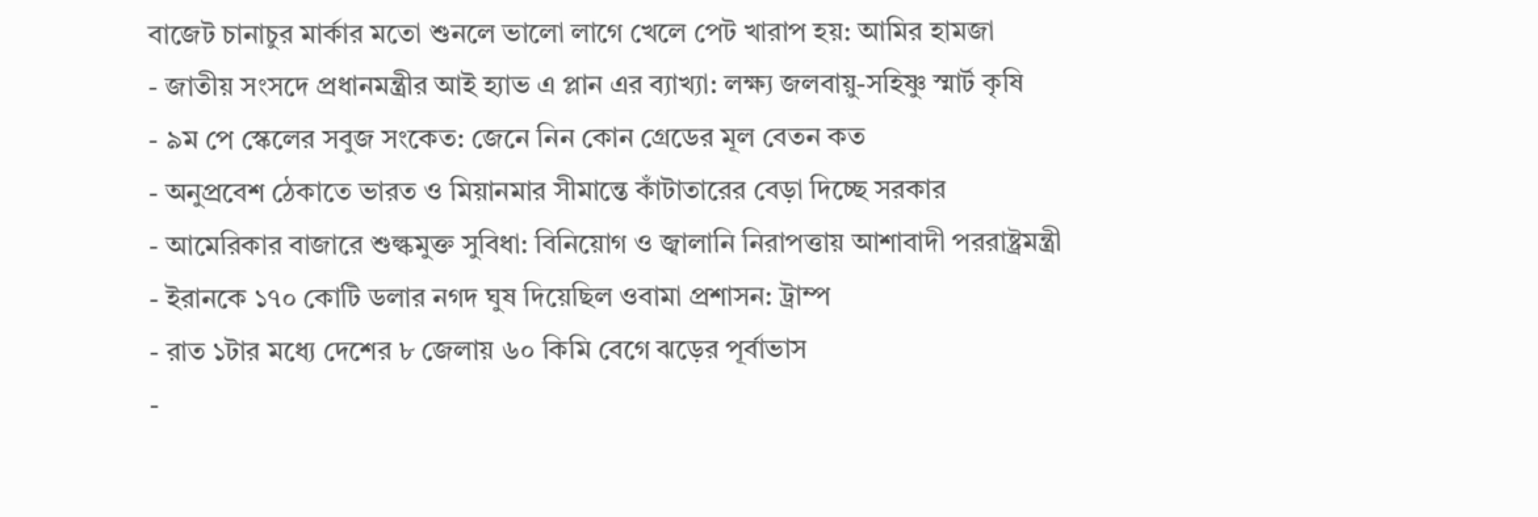বাজেট চানাচুর মার্কার মতো শুনলে ভালো লাগে খেলে পেট খারাপ হয়: আমির হামজা
- জাতীয় সংসদে প্রধানমন্ত্রীর আই হ্যাভ এ প্লান এর ব্যাখ্যা: লক্ষ্য জলবায়ু-সহিষ্ণু স্মার্ট কৃষি
- ৯ম পে স্কেলের সবুজ সংকেত: জেনে নিন কোন গ্রেডের মূল বেতন কত
- অনুপ্রবেশ ঠেকাতে ভারত ও মিয়ানমার সীমান্তে কাঁটাতারের বেড়া দিচ্ছে সরকার
- আমেরিকার বাজারে শুল্কমুক্ত সুবিধা: বিনিয়োগ ও জ্বালানি নিরাপত্তায় আশাবাদী পররাষ্ট্রমন্ত্রী
- ইরানকে ১৭০ কোটি ডলার নগদ ঘুষ দিয়েছিল ওবামা প্রশাসন: ট্রাম্প
- রাত ১টার মধ্যে দেশের ৮ জেলায় ৬০ কিমি বেগে ঝড়ের পূর্বাভাস
-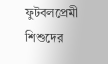ফুটবলপ্রেমী শিশুদের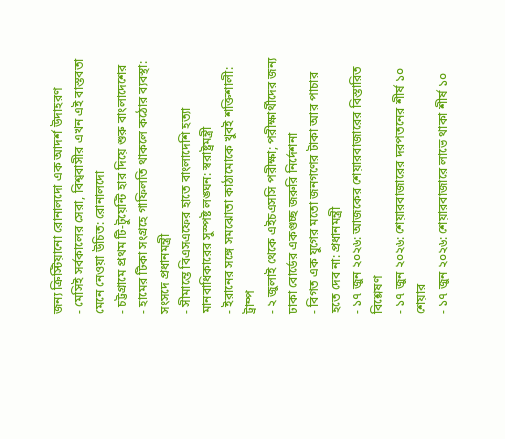জন্য ক্রিস্টিয়ানো রোনালদো এক আদর্শ উদাহরণ
- মেসিই সর্বকালের সেরা, বিশ্ববাসীর এখন এই বাস্তবতা মেনে নেওয়া উচিত: রোনালদো
- চট্টগ্রামে প্রথম টি-টুয়েন্টি হার দিয়ে শুরু বাংলাদেশের
- হামের টিকা সংগ্রহে গাফিলতি থাকলে কঠোর ব্যবস্থা: সংসদে প্রধানমন্ত্রী
- সীমান্তে বিএসএফের হাতে বাংলাদেশি হত্যা মানবাধিকারের সুস্পষ্ট লঙ্ঘন: স্বরাষ্ট্রমন্ত্রী
- ইরানের সঙ্গে সমঝোতা কাঠামোকে খুবই শক্তিশালী: ট্রাম্প
- ২ জুলাই থেকে এইচএসসি পরীক্ষা; পরীক্ষার্থীদের জন্য ঢাকা বোর্ডের একগুচ্ছ জরুরি নির্দেশনা
- বিগত এক যুগের মতো জনগণের টাকা আর পাচার হতে দেব না: প্রধানমন্ত্রী
- ১৭ জুন ২০২৬: আজকের শেয়ারবাজারের বিস্তারিত বিশ্লেষণ
- ১৭ জুন ২০২৬: শেয়ারবাজারের দরপতনের শীর্ষ ১০ শেয়ার
- ১৭ জুন ২০২৬: শেয়ারবাজারে লাভে থাকা শীর্ষ ১০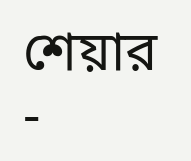শেয়ার
-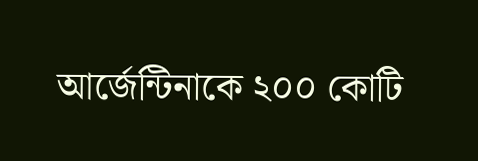আর্জেন্টিনাকে ২০০ কোটি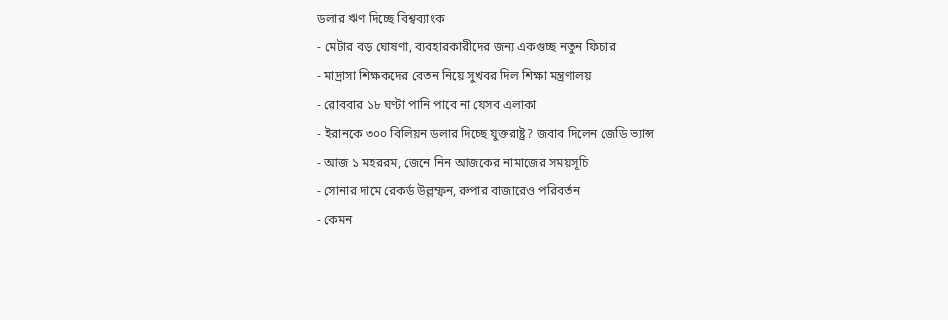ডলার ঋণ দিচ্ছে বিশ্বব্যাংক
- মেটার বড় ঘোষণা, ব্যবহারকারীদের জন্য একগুচ্ছ নতুন ফিচার
- মাদ্রাসা শিক্ষকদের বেতন নিয়ে সুখবর দিল শিক্ষা মন্ত্রণালয়
- রোববার ১৮ ঘণ্টা পানি পাবে না যেসব এলাকা
- ইরানকে ৩০০ বিলিয়ন ডলার দিচ্ছে যুক্তরাষ্ট্র? জবাব দিলেন জেডি ভ্যান্স
- আজ ১ মহররম, জেনে নিন আজকের নামাজের সময়সূচি
- সোনার দামে রেকর্ড উল্লম্ফন, রুপার বাজারেও পরিবর্তন
- কেমন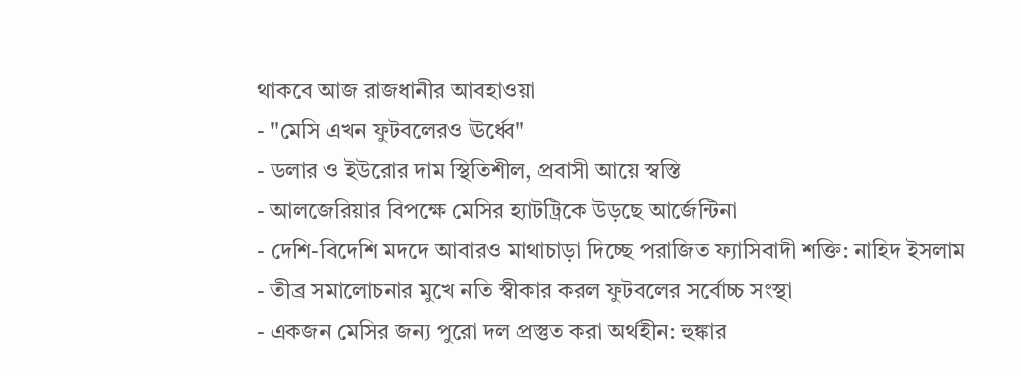থাকবে আজ রাজধানীর আবহাওয়া
- "মেসি এখন ফুটবলেরও ঊর্ধ্বে"
- ডলার ও ইউরোর দাম স্থিতিশীল, প্রবাসী আয়ে স্বস্তি
- আলজেরিয়ার বিপক্ষে মেসির হ্যাটট্রিকে উড়ছে আর্জেন্টিনা
- দেশি-বিদেশি মদদে আবারও মাথাচাড়া দিচ্ছে পরাজিত ফ্যাসিবাদী শক্তি: নাহিদ ইসলাম
- তীব্র সমালোচনার মুখে নতি স্বীকার করল ফুটবলের সর্বোচ্চ সংস্থা
- একজন মেসির জন্য পুরো দল প্রস্তুত করা অর্থহীন: হুঙ্কার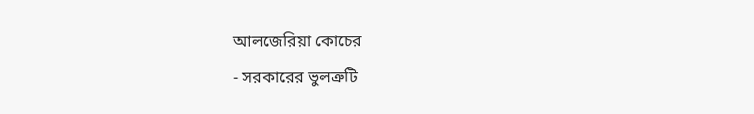আলজেরিয়া কোচের
- সরকারের ভুলত্রুটি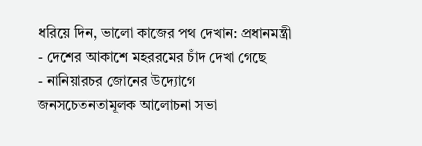ধরিয়ে দিন, ভালো কাজের পথ দেখান: প্রধানমন্ত্রী
- দেশের আকাশে মহররমের চাঁদ দেখা গেছে
- নানিয়ারচর জোনের উদ্যোগে জনসচেতনতামূলক আলোচনা সভা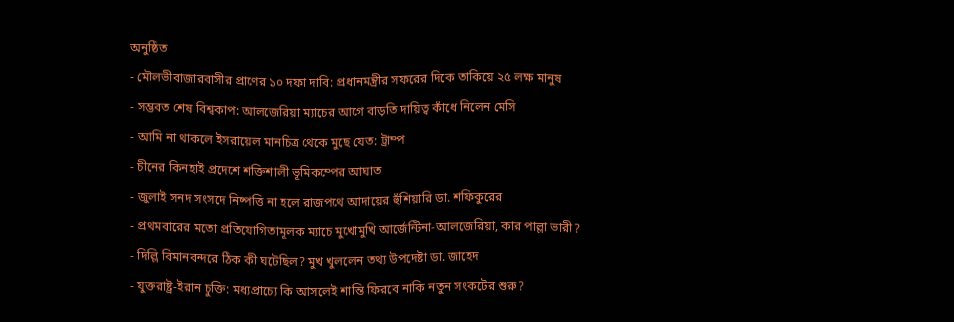অনুষ্ঠিত
- মৌলভীবাজারবাসীর প্রাণের ১০ দফা দাবি: প্রধানমন্ত্রীর সফরের দিকে তাকিয়ে ২৫ লক্ষ মানুষ
- সম্ভবত শেষ বিশ্বকাপ: আলজেরিয়া ম্যাচের আগে বাড়তি দায়িত্ব কাঁধে নিলেন মেসি
- আমি না থাকলে ইসরায়েল মানচিত্র থেকে মুছে যেত: ট্রাম্প
- চীনের কিনহাই প্রদেশে শক্তিশালী ভূমিকম্পের আঘাত
- জুলাই সনদ সংসদে নিষ্পত্তি না হলে রাজপথে আদায়ের হুঁশিয়ারি ডা. শফিকুরের
- প্রথমবারের মতো প্রতিযোগিতামূলক ম্যাচে মুখোমুখি আর্জেন্টিনা-আলজেরিয়া, কার পাল্লা ভারী?
- দিল্লি বিমানবন্দরে ঠিক কী ঘটেছিল? মুখ খুললেন তথ্য উপদেষ্টা ডা. জাহেদ
- যুক্তরাষ্ট্র-ইরান চুক্তি: মধ্যপ্রাচ্যে কি আসলেই শান্তি ফিরবে নাকি নতুন সংকটের শুরু?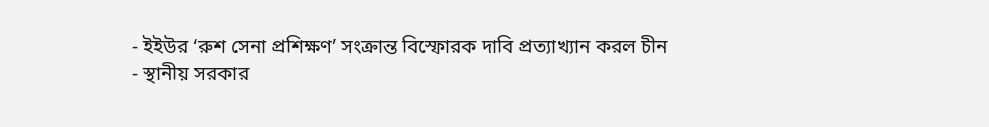- ইইউর ‘রুশ সেনা প্রশিক্ষণ’ সংক্রান্ত বিস্ফোরক দাবি প্রত্যাখ্যান করল চীন
- স্থানীয় সরকার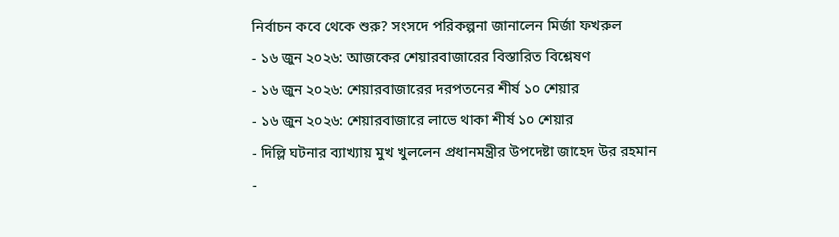নির্বাচন কবে থেকে শুরু? সংসদে পরিকল্পনা জানালেন মির্জা ফখরুল
- ১৬ জুন ২০২৬: আজকের শেয়ারবাজারের বিস্তারিত বিশ্লেষণ
- ১৬ জুন ২০২৬: শেয়ারবাজারের দরপতনের শীর্ষ ১০ শেয়ার
- ১৬ জুন ২০২৬: শেয়ারবাজারে লাভে থাকা শীর্ষ ১০ শেয়ার
- দিল্লি ঘটনার ব্যাখ্যায় মুখ খুললেন প্রধানমন্ত্রীর উপদেষ্টা জাহেদ উর রহমান
-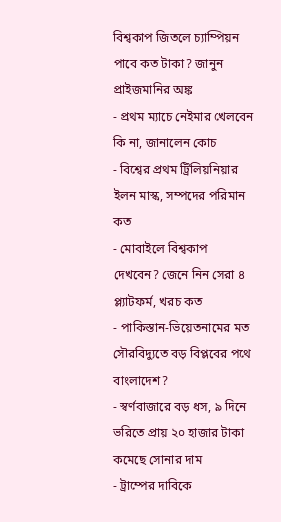বিশ্বকাপ জিতলে চ্যাম্পিয়ন পাবে কত টাকা? জানুন প্রাইজমানির অঙ্ক
- প্রথম ম্যাচে নেইমার খেলবেন কি না, জানালেন কোচ
- বিশ্বের প্রথম ট্রিলিয়নিয়ার ইলন মাস্ক, সম্পদের পরিমান কত
- মোবাইলে বিশ্বকাপ দেখবেন? জেনে নিন সেরা ৪ প্ল্যাটফর্ম, খরচ কত
- পাকিস্তান-ভিয়েতনামের মত সৌরবিদ্যুতে বড় বিপ্লবের পথে বাংলাদেশ?
- স্বর্ণবাজারে বড় ধস, ৯ দিনে ভরিতে প্রায় ২০ হাজার টাকা কমেছে সোনার দাম
- ট্রাম্পের দাবিকে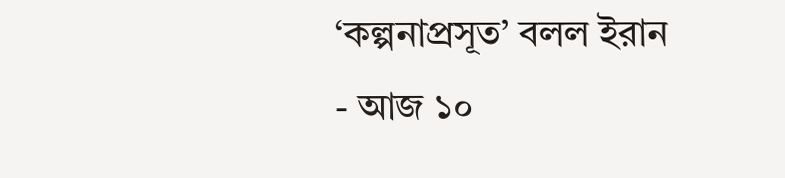‘কল্পনাপ্রসূত’ বলল ইরান
- আজ ১০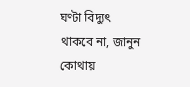ঘণ্টা বিদ্যুৎ থাকবে না, জানুন কোথায়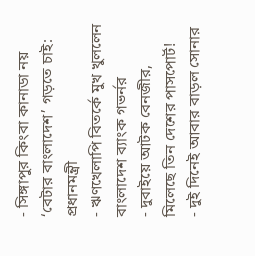- সিঙ্গাপুর কিংবা কানাডা নয় ‘বেটার বাংলাদেশ’ গড়তে চাই: প্রধানমন্ত্রী
- ঋণখেলাপি বিতর্কে মুখ খুললেন বাংলাদেশ ব্যাংক গভর্নর
- দুবাইয়ে আটক বেনজীর, মিলেছে তিন দেশের পাসপোর্ট!
- দুই দিনেই আবার বাড়ল সোনার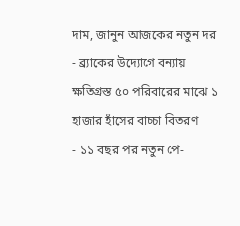দাম, জানুন আজকের নতুন দর
- ব্র্যাকের উদ্যোগে বন্যায় ক্ষতিগ্রস্ত ৫০ পরিবারের মাঝে ১ হাজার হাঁসের বাচ্চা বিতরণ
- ১১ বছর পর নতুন পে-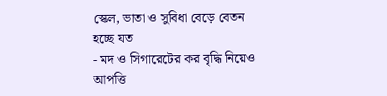স্কেল, ভাতা ও সুবিধা বেড়ে বেতন হচ্ছে যত
- মদ ও সিগারেটের কর বৃদ্ধি নিয়েও আপত্তি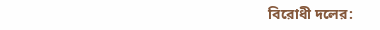বিরোধী দলের: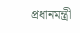প্রধানমন্ত্রী